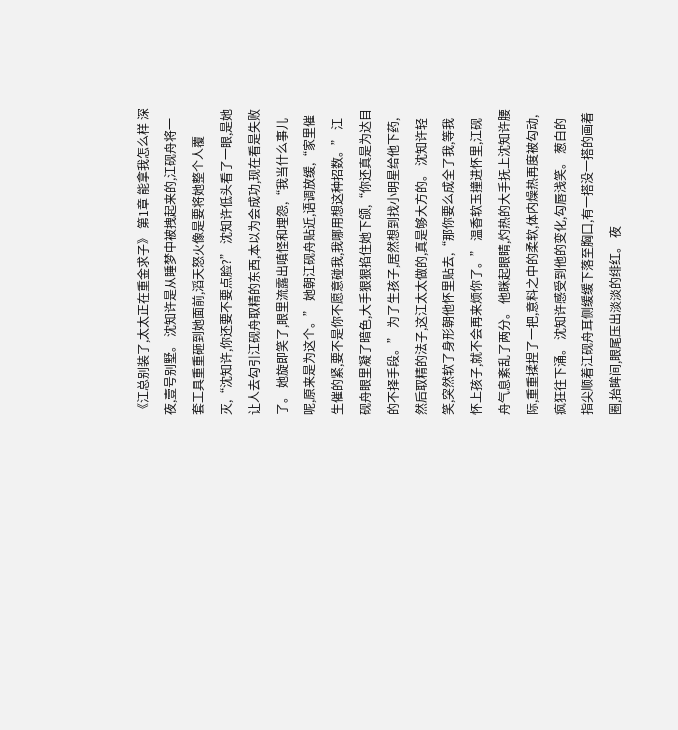《江总别装了,太太正在重金求子》 第1章 能拿我怎么样 深夜,壹号别墅。 沈知许是从睡梦中被拽起来的,江砚舟将一套工具重重砸到她面前,滔天怒火像是要将她整个人覆灭,“沈知许,你还要不要点脸?” 沈知许低头看了一眼,是她让人去勾引江砚舟取精的东西,本以为会成功,现在看是失败了。 她旋即笑了,眼里流露出嗔怪和埋怨,“我当什么事儿呢,原来是为这个。” 她朝江砚舟贴近,语调放缓,“家里催生催的紧,要不是你不愿意碰我,我哪用想这种招数。” 江砚舟眼里凝了暗色,大手狠狠掐住她下颌,“你还真是为达目的不择手段。” 为了生孩子,居然想到找小明星给他下药,然后取精的法子,这江太太做的,真是够大方的。 沈知许轻笑,突然软了身形朝他怀里贴去,“那你要么成全了我,等我怀上孩子,就不会再来烦你了。” 温香软玉撞进怀里,江砚舟气息紊乱了两分。 他眯起眼睛,灼热的大手抚上沈知许腰际,重重揉捏了一把,意料之中的柔软,体内燥热再度被勾动,疯狂往下涌。 沈知许感受到他的变化,勾唇浅笑。 葱白的指尖顺着江砚舟耳侧缓缓下落至胸口,有一搭没一搭的画着圈,抬眸间,眼尾压出淡淡的绯红。 夜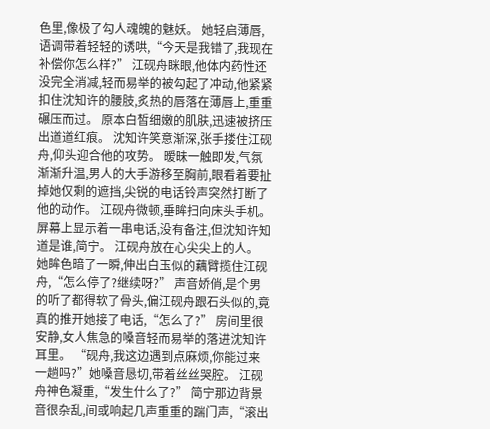色里,像极了勾人魂魄的魅妖。 她轻启薄唇,语调带着轻轻的诱哄,“今天是我错了,我现在补偿你怎么样?” 江砚舟眯眼,他体内药性还没完全消减,轻而易举的被勾起了冲动,他紧紧扣住沈知许的腰肢,炙热的唇落在薄唇上,重重碾压而过。 原本白皙细嫩的肌肤,迅速被挤压出道道红痕。 沈知许笑意渐深,张手搂住江砚舟,仰头迎合他的攻势。 暧昧一触即发,气氛渐渐升温,男人的大手游移至胸前,眼看着要扯掉她仅剩的遮挡,尖锐的电话铃声突然打断了他的动作。 江砚舟微顿,垂眸扫向床头手机。 屏幕上显示着一串电话,没有备注,但沈知许知道是谁,简宁。 江砚舟放在心尖尖上的人。 她眸色暗了一瞬,伸出白玉似的藕臂揽住江砚舟,“怎么停了?继续呀?” 声音娇俏,是个男的听了都得软了骨头,偏江砚舟跟石头似的,竟真的推开她接了电话,“怎么了?” 房间里很安静,女人焦急的嗓音轻而易举的落进沈知许耳里。 “砚舟,我这边遇到点麻烦,你能过来一趟吗?”她嗓音恳切,带着丝丝哭腔。 江砚舟神色凝重,“发生什么了?” 简宁那边背景音很杂乱,间或响起几声重重的踹门声,“滚出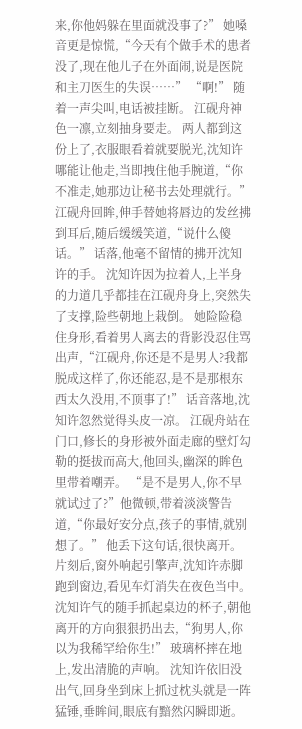来,你他妈躲在里面就没事了?” 她嗓音更是惊慌,“今天有个做手术的患者没了,现在他儿子在外面闹,说是医院和主刀医生的失误……” “啊!” 随着一声尖叫,电话被挂断。 江砚舟神色一凛,立刻抽身要走。 两人都到这份上了,衣服眼看着就要脱光,沈知许哪能让他走,当即拽住他手腕道,“你不准走,她那边让秘书去处理就行。” 江砚舟回眸,伸手替她将唇边的发丝拂到耳后,随后缓缓笑道,“说什么傻话。” 话落,他毫不留情的拂开沈知许的手。 沈知许因为拉着人,上半身的力道几乎都挂在江砚舟身上,突然失了支撑,险些朝地上栽倒。 她险险稳住身形,看着男人离去的背影没忍住骂出声,“江砚舟,你还是不是男人?我都脱成这样了,你还能忍,是不是那根东西太久没用,不顶事了!” 话音落地,沈知许忽然觉得头皮一凉。 江砚舟站在门口,修长的身形被外面走廊的壁灯勾勒的挺拔而高大,他回头,幽深的眸色里带着嘲弄。 “是不是男人,你不早就试过了?”他微顿,带着淡淡警告道,“你最好安分点,孩子的事情,就别想了。” 他丢下这句话,很快离开。 片刻后,窗外响起引擎声,沈知许赤脚跑到窗边,看见车灯消失在夜色当中。 沈知许气的随手抓起桌边的杯子,朝他离开的方向狠狠扔出去,“狗男人,你以为我稀罕给你生!” 玻璃杯摔在地上,发出清脆的声响。 沈知许依旧没出气,回身坐到床上抓过枕头就是一阵猛锤,垂眸间,眼底有黯然闪瞬即逝。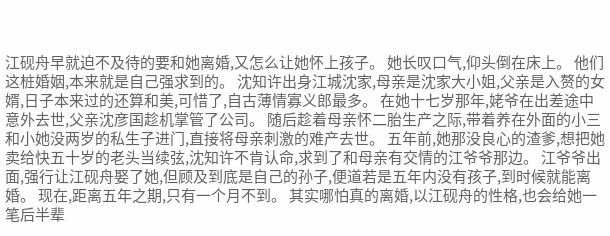江砚舟早就迫不及待的要和她离婚,又怎么让她怀上孩子。 她长叹口气,仰头倒在床上。 他们这桩婚姻,本来就是自己强求到的。 沈知许出身江城沈家,母亲是沈家大小姐,父亲是入赘的女婿,日子本来过的还算和美,可惜了,自古薄情寡义郎最多。 在她十七岁那年,姥爷在出差途中意外去世,父亲沈彦国趁机掌管了公司。 随后趁着母亲怀二胎生产之际,带着养在外面的小三和小她没两岁的私生子进门,直接将母亲刺激的难产去世。 五年前,她那没良心的渣爹,想把她卖给快五十岁的老头当续弦,沈知许不肯认命,求到了和母亲有交情的江爷爷那边。 江爷爷出面,强行让江砚舟娶了她,但顾及到底是自己的孙子,便道若是五年内没有孩子,到时候就能离婚。 现在,距离五年之期,只有一个月不到。 其实哪怕真的离婚,以江砚舟的性格,也会给她一笔后半辈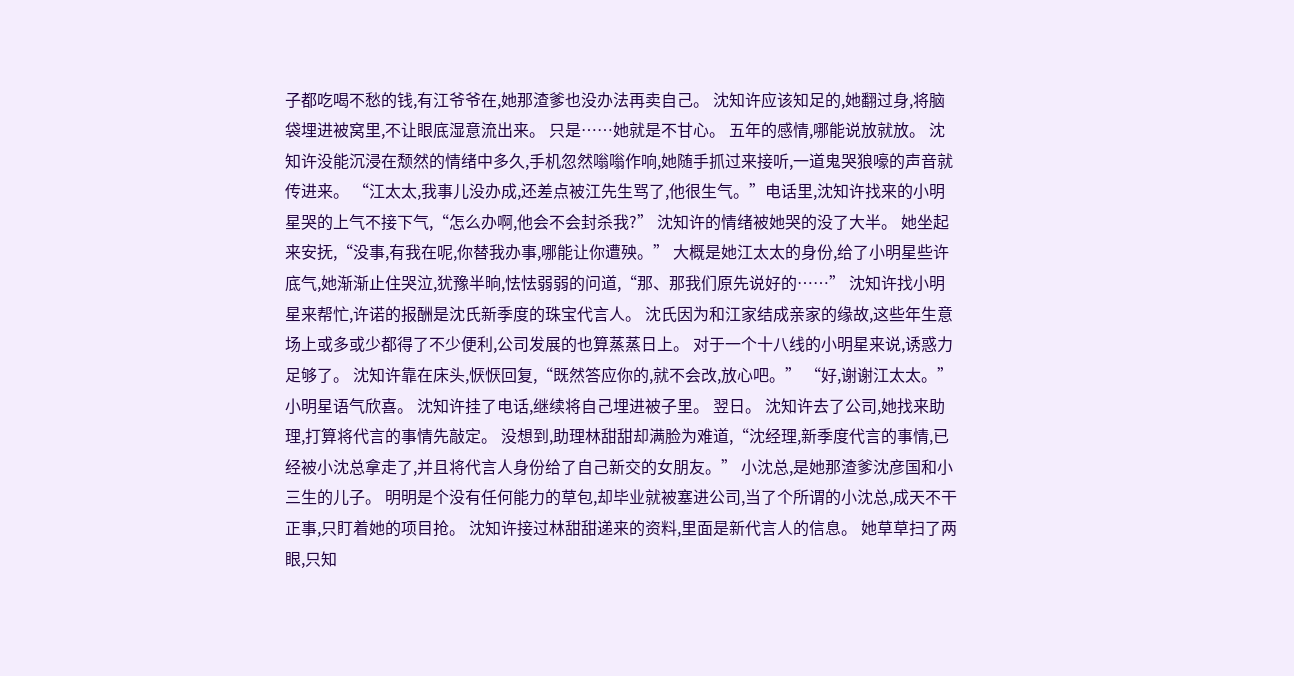子都吃喝不愁的钱,有江爷爷在,她那渣爹也没办法再卖自己。 沈知许应该知足的,她翻过身,将脑袋埋进被窝里,不让眼底湿意流出来。 只是……她就是不甘心。 五年的感情,哪能说放就放。 沈知许没能沉浸在颓然的情绪中多久,手机忽然嗡嗡作响,她随手抓过来接听,一道鬼哭狼嚎的声音就传进来。 “江太太,我事儿没办成,还差点被江先生骂了,他很生气。”电话里,沈知许找来的小明星哭的上气不接下气,“怎么办啊,他会不会封杀我?” 沈知许的情绪被她哭的没了大半。 她坐起来安抚,“没事,有我在呢,你替我办事,哪能让你遭殃。” 大概是她江太太的身份,给了小明星些许底气,她渐渐止住哭泣,犹豫半晌,怯怯弱弱的问道,“那、那我们原先说好的……” 沈知许找小明星来帮忙,许诺的报酬是沈氏新季度的珠宝代言人。 沈氏因为和江家结成亲家的缘故,这些年生意场上或多或少都得了不少便利,公司发展的也算蒸蒸日上。 对于一个十八线的小明星来说,诱惑力足够了。 沈知许靠在床头,恹恹回复,“既然答应你的,就不会改,放心吧。” “好,谢谢江太太。”小明星语气欣喜。 沈知许挂了电话,继续将自己埋进被子里。 翌日。 沈知许去了公司,她找来助理,打算将代言的事情先敲定。 没想到,助理林甜甜却满脸为难道,“沈经理,新季度代言的事情,已经被小沈总拿走了,并且将代言人身份给了自己新交的女朋友。” 小沈总,是她那渣爹沈彦国和小三生的儿子。 明明是个没有任何能力的草包,却毕业就被塞进公司,当了个所谓的小沈总,成天不干正事,只盯着她的项目抢。 沈知许接过林甜甜递来的资料,里面是新代言人的信息。 她草草扫了两眼,只知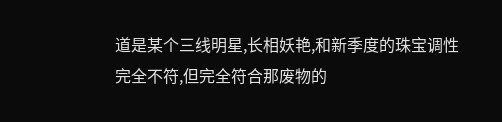道是某个三线明星,长相妖艳,和新季度的珠宝调性完全不符,但完全符合那废物的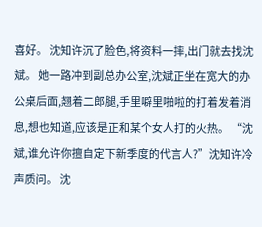喜好。 沈知许沉了脸色,将资料一摔,出门就去找沈斌。 她一路冲到副总办公室,沈斌正坐在宽大的办公桌后面,翘着二郎腿,手里噼里啪啦的打着发着消息,想也知道,应该是正和某个女人打的火热。 “沈斌,谁允许你擅自定下新季度的代言人?”沈知许冷声质问。 沈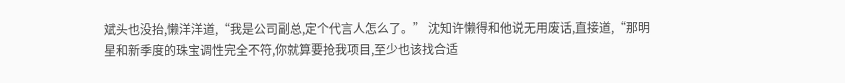斌头也没抬,懒洋洋道,“我是公司副总,定个代言人怎么了。” 沈知许懒得和他说无用废话,直接道,“那明星和新季度的珠宝调性完全不符,你就算要抢我项目,至少也该找合适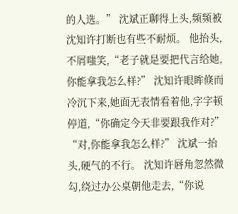的人选。” 沈斌正聊得上头,频频被沈知许打断也有些不耐烦。 他抬头,不屑嗤笑,“老子就是要把代言给她,你能拿我怎么样?” 沈知许眼眸倏而冷沉下来,她面无表情看着他,字字顿停道,“你确定今天非要跟我作对?” “对,你能拿我怎么样?” 沈斌一抬头,硬气的不行。 沈知许唇角忽然微勾,绕过办公桌朝他走去,“你说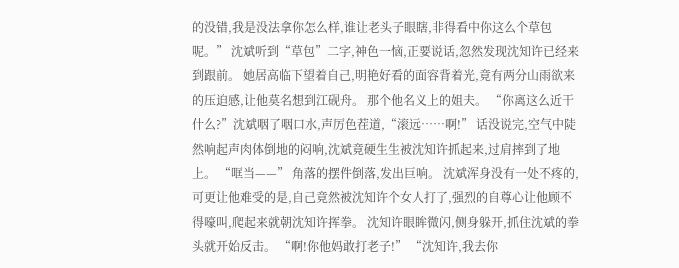的没错,我是没法拿你怎么样,谁让老头子眼瞎,非得看中你这么个草包呢。” 沈斌听到“草包”二字,神色一恼,正要说话,忽然发现沈知许已经来到跟前。 她居高临下望着自己,明艳好看的面容背着光,竟有两分山雨欲来的压迫感,让他莫名想到江砚舟。 那个他名义上的姐夫。 “你离这么近干什么?”沈斌咽了咽口水,声厉色茬道,“滚远……啊!” 话没说完,空气中陡然响起声肉体倒地的闷响,沈斌竟硬生生被沈知许抓起来,过肩摔到了地上。 “哐当——” 角落的摆件倒落,发出巨响。 沈斌浑身没有一处不疼的,可更让他难受的是,自己竟然被沈知许个女人打了,强烈的自尊心让他顾不得嚎叫,爬起来就朝沈知许挥拳。 沈知许眼眸微闪,侧身躲开,抓住沈斌的拳头就开始反击。 “啊!你他妈敢打老子!” “沈知许,我去你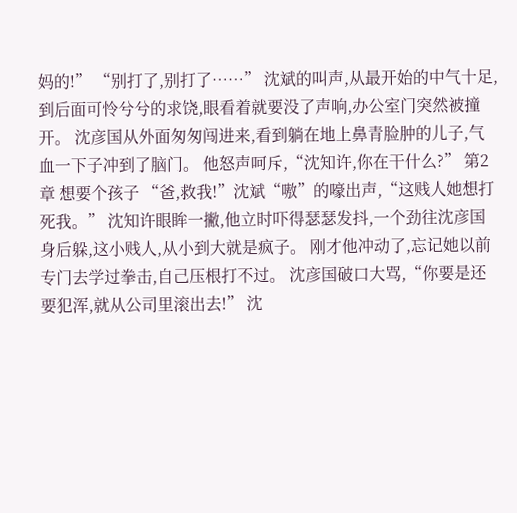妈的!” “别打了,别打了……” 沈斌的叫声,从最开始的中气十足,到后面可怜兮兮的求饶,眼看着就要没了声响,办公室门突然被撞开。 沈彦国从外面匆匆闯进来,看到躺在地上鼻青脸肿的儿子,气血一下子冲到了脑门。 他怒声呵斥,“沈知许,你在干什么?” 第2章 想要个孩子 “爸,救我!”沈斌“嗷”的嚎出声,“这贱人她想打死我。” 沈知许眼眸一撇,他立时吓得瑟瑟发抖,一个劲往沈彦国身后躲,这小贱人,从小到大就是疯子。 刚才他冲动了,忘记她以前专门去学过拳击,自己压根打不过。 沈彦国破口大骂,“你要是还要犯浑,就从公司里滚出去!” 沈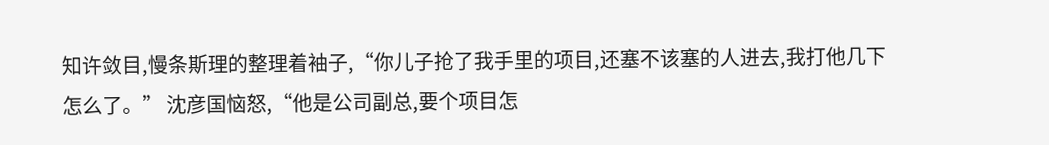知许敛目,慢条斯理的整理着袖子,“你儿子抢了我手里的项目,还塞不该塞的人进去,我打他几下怎么了。” 沈彦国恼怒,“他是公司副总,要个项目怎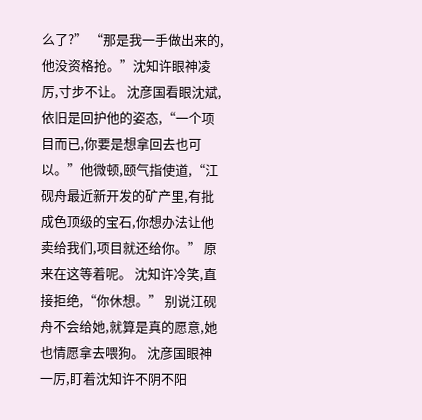么了?” “那是我一手做出来的,他没资格抢。”沈知许眼神凌厉,寸步不让。 沈彦国看眼沈斌,依旧是回护他的姿态,“一个项目而已,你要是想拿回去也可以。”他微顿,颐气指使道,“江砚舟最近新开发的矿产里,有批成色顶级的宝石,你想办法让他卖给我们,项目就还给你。” 原来在这等着呢。 沈知许冷笑,直接拒绝,“你休想。” 别说江砚舟不会给她,就算是真的愿意,她也情愿拿去喂狗。 沈彦国眼神一厉,盯着沈知许不阴不阳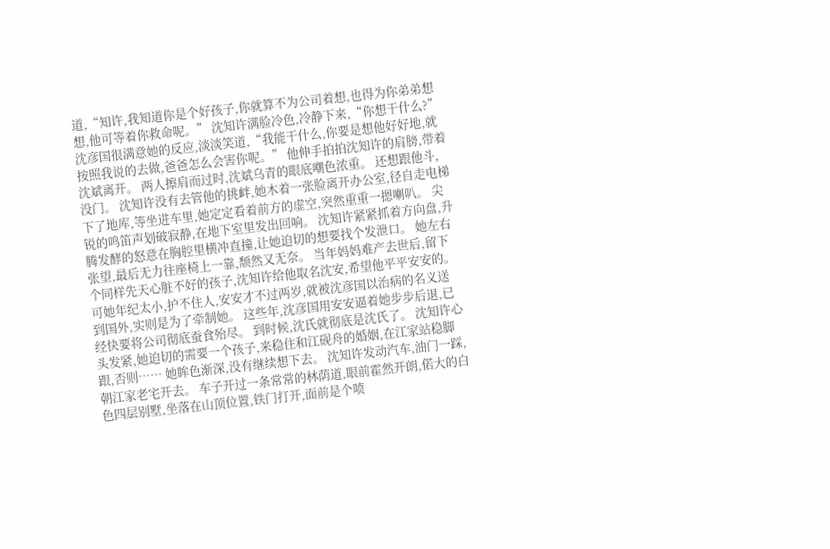道,“知许,我知道你是个好孩子,你就算不为公司着想,也得为你弟弟想想,他可等着你救命呢。” 沈知许满脸冷色,冷静下来,“你想干什么?” 沈彦国很满意她的反应,淡淡笑道,“我能干什么,你要是想他好好地,就按照我说的去做,爸爸怎么会害你呢。” 他伸手拍拍沈知许的肩膀,带着沈斌离开。 两人擦肩而过时,沈斌乌青的眼底嘲色浓重。 还想跟他斗,没门。 沈知许没有去管他的挑衅,她木着一张脸离开办公室,径自走电梯下了地库,等坐进车里,她定定看着前方的虚空,突然重重一摁喇叭。 尖锐的鸣笛声划破寂静,在地下室里发出回响。 沈知许紧紧抓着方向盘,升腾发酵的怒意在胸腔里横冲直撞,让她迫切的想要找个发泄口。 她左右张望,最后无力往座椅上一靠,颓然又无奈。 当年妈妈难产去世后,留下个同样先天心脏不好的孩子,沈知许给他取名沈安,希望他平平安安的。 可她年纪太小,护不住人,安安才不过两岁,就被沈彦国以治病的名义送到国外,实则是为了牵制她。 这些年,沈彦国用安安逼着她步步后退,已经快要将公司彻底蚕食殆尽。 到时候,沈氏就彻底是沈氏了。 沈知许心头发紧,她迫切的需要一个孩子,来稳住和江砚舟的婚姻,在江家站稳脚跟,否则…… 她眸色渐深,没有继续想下去。 沈知许发动汽车,油门一踩,朝江家老宅开去。 车子开过一条常常的林荫道,眼前霍然开朗,偌大的白色四层别墅,坐落在山顶位置,铁门打开,面前是个喷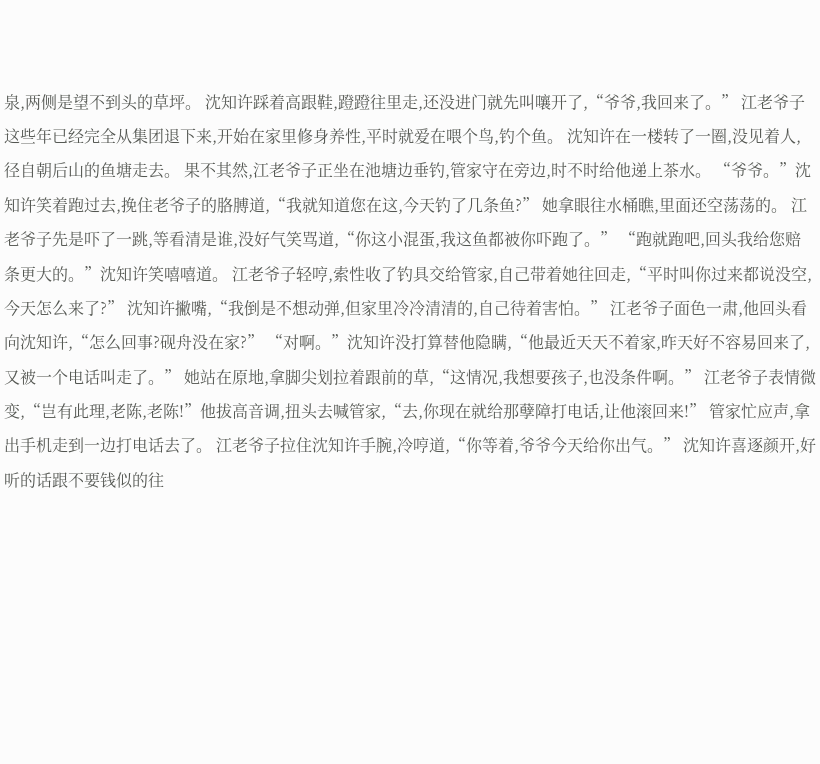泉,两侧是望不到头的草坪。 沈知许踩着高跟鞋,蹬蹬往里走,还没进门就先叫嚷开了,“爷爷,我回来了。” 江老爷子这些年已经完全从集团退下来,开始在家里修身养性,平时就爱在喂个鸟,钓个鱼。 沈知许在一楼转了一圈,没见着人,径自朝后山的鱼塘走去。 果不其然,江老爷子正坐在池塘边垂钓,管家守在旁边,时不时给他递上茶水。 “爷爷。”沈知许笑着跑过去,挽住老爷子的胳膊道,“我就知道您在这,今天钓了几条鱼?” 她拿眼往水桶瞧,里面还空荡荡的。 江老爷子先是吓了一跳,等看清是谁,没好气笑骂道,“你这小混蛋,我这鱼都被你吓跑了。” “跑就跑吧,回头我给您赔条更大的。”沈知许笑嘻嘻道。 江老爷子轻哼,索性收了钓具交给管家,自己带着她往回走,“平时叫你过来都说没空,今天怎么来了?” 沈知许撇嘴,“我倒是不想动弹,但家里冷冷清清的,自己待着害怕。” 江老爷子面色一肃,他回头看向沈知许,“怎么回事?砚舟没在家?” “对啊。”沈知许没打算替他隐瞒,“他最近天天不着家,昨天好不容易回来了,又被一个电话叫走了。” 她站在原地,拿脚尖划拉着跟前的草,“这情况,我想要孩子,也没条件啊。” 江老爷子表情微变,“岂有此理,老陈,老陈!”他拔高音调,扭头去喊管家,“去,你现在就给那孽障打电话,让他滚回来!” 管家忙应声,拿出手机走到一边打电话去了。 江老爷子拉住沈知许手腕,冷哼道,“你等着,爷爷今天给你出气。” 沈知许喜逐颜开,好听的话跟不要钱似的往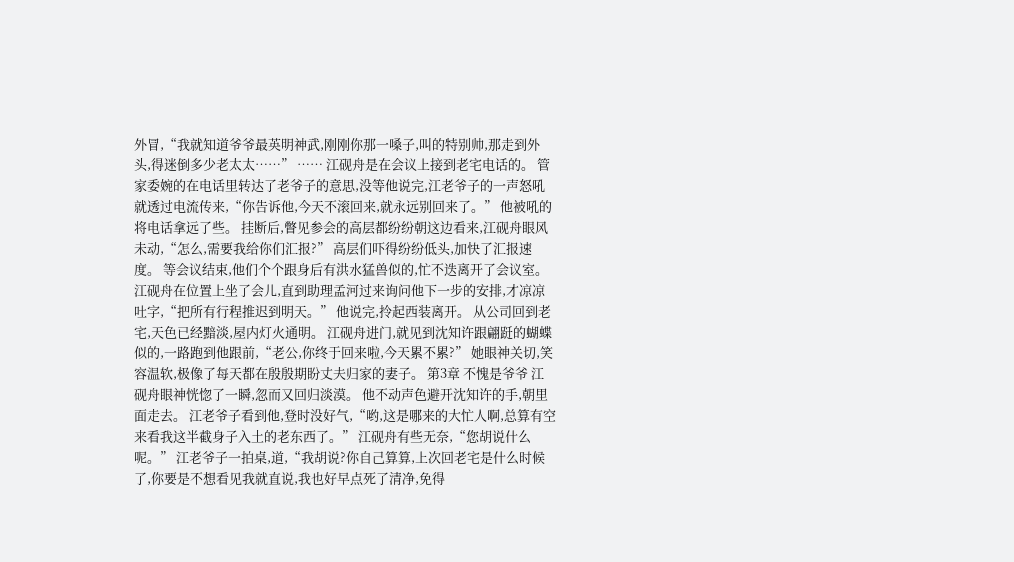外冒,“我就知道爷爷最英明神武,刚刚你那一嗓子,叫的特别帅,那走到外头,得迷倒多少老太太……” …… 江砚舟是在会议上接到老宅电话的。 管家委婉的在电话里转达了老爷子的意思,没等他说完,江老爷子的一声怒吼就透过电流传来,“你告诉他,今天不滚回来,就永远别回来了。” 他被吼的将电话拿远了些。 挂断后,瞥见参会的高层都纷纷朝这边看来,江砚舟眼风未动,“怎么,需要我给你们汇报?” 高层们吓得纷纷低头,加快了汇报速度。 等会议结束,他们个个跟身后有洪水猛兽似的,忙不迭离开了会议室。 江砚舟在位置上坐了会儿,直到助理孟河过来询问他下一步的安排,才凉凉吐字,“把所有行程推迟到明天。” 他说完,拎起西装离开。 从公司回到老宅,天色已经黯淡,屋内灯火通明。 江砚舟进门,就见到沈知许跟翩跹的蝴蝶似的,一路跑到他跟前,“老公,你终于回来啦,今天累不累?” 她眼神关切,笑容温软,极像了每天都在殷殷期盼丈夫归家的妻子。 第3章 不愧是爷爷 江砚舟眼神恍惚了一瞬,忽而又回归淡漠。 他不动声色避开沈知许的手,朝里面走去。 江老爷子看到他,登时没好气,“哟,这是哪来的大忙人啊,总算有空来看我这半截身子入土的老东西了。” 江砚舟有些无奈,“您胡说什么呢。” 江老爷子一拍桌,道,“我胡说?你自己算算,上次回老宅是什么时候了,你要是不想看见我就直说,我也好早点死了清净,免得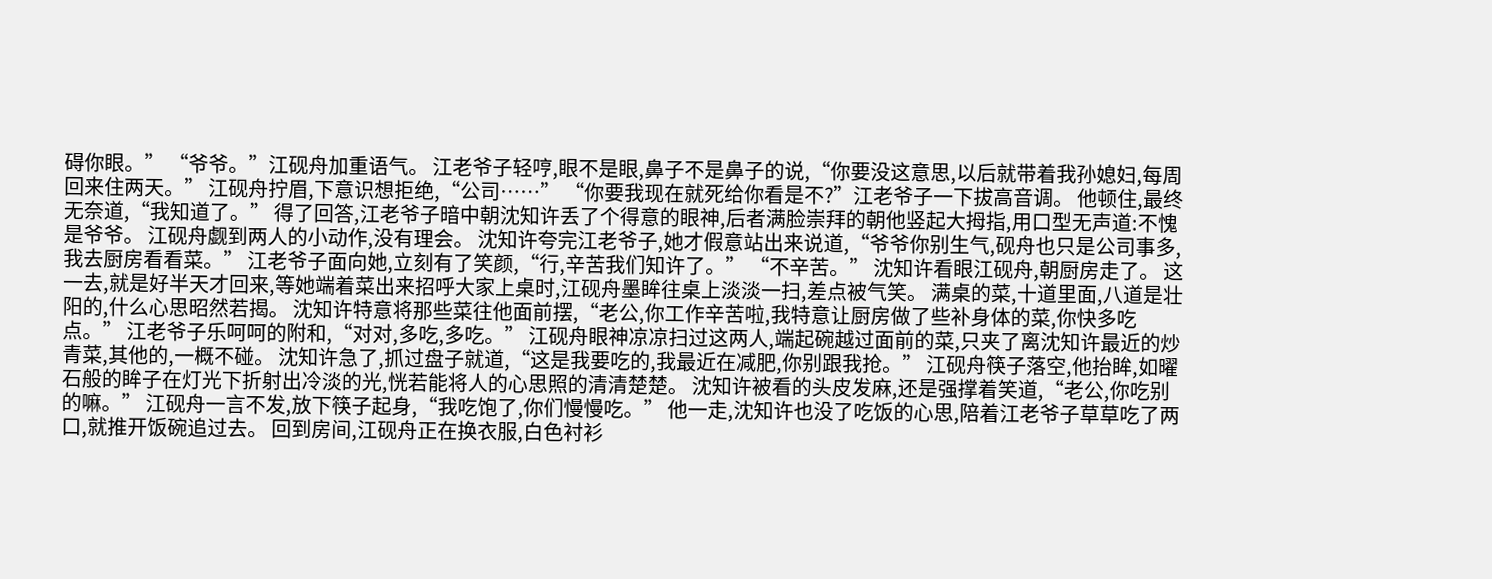碍你眼。” “爷爷。”江砚舟加重语气。 江老爷子轻哼,眼不是眼,鼻子不是鼻子的说,“你要没这意思,以后就带着我孙媳妇,每周回来住两天。” 江砚舟拧眉,下意识想拒绝,“公司……” “你要我现在就死给你看是不?”江老爷子一下拔高音调。 他顿住,最终无奈道,“我知道了。” 得了回答,江老爷子暗中朝沈知许丢了个得意的眼神,后者满脸崇拜的朝他竖起大拇指,用口型无声道:不愧是爷爷。 江砚舟觑到两人的小动作,没有理会。 沈知许夸完江老爷子,她才假意站出来说道,“爷爷你别生气,砚舟也只是公司事多,我去厨房看看菜。” 江老爷子面向她,立刻有了笑颜,“行,辛苦我们知许了。” “不辛苦。” 沈知许看眼江砚舟,朝厨房走了。 这一去,就是好半天才回来,等她端着菜出来招呼大家上桌时,江砚舟墨眸往桌上淡淡一扫,差点被气笑。 满桌的菜,十道里面,八道是壮阳的,什么心思昭然若揭。 沈知许特意将那些菜往他面前摆,“老公,你工作辛苦啦,我特意让厨房做了些补身体的菜,你快多吃点。” 江老爷子乐呵呵的附和,“对对,多吃,多吃。” 江砚舟眼神凉凉扫过这两人,端起碗越过面前的菜,只夹了离沈知许最近的炒青菜,其他的,一概不碰。 沈知许急了,抓过盘子就道,“这是我要吃的,我最近在减肥,你别跟我抢。” 江砚舟筷子落空,他抬眸,如曜石般的眸子在灯光下折射出冷淡的光,恍若能将人的心思照的清清楚楚。 沈知许被看的头皮发麻,还是强撑着笑道,“老公,你吃别的嘛。” 江砚舟一言不发,放下筷子起身,“我吃饱了,你们慢慢吃。” 他一走,沈知许也没了吃饭的心思,陪着江老爷子草草吃了两口,就推开饭碗追过去。 回到房间,江砚舟正在换衣服,白色衬衫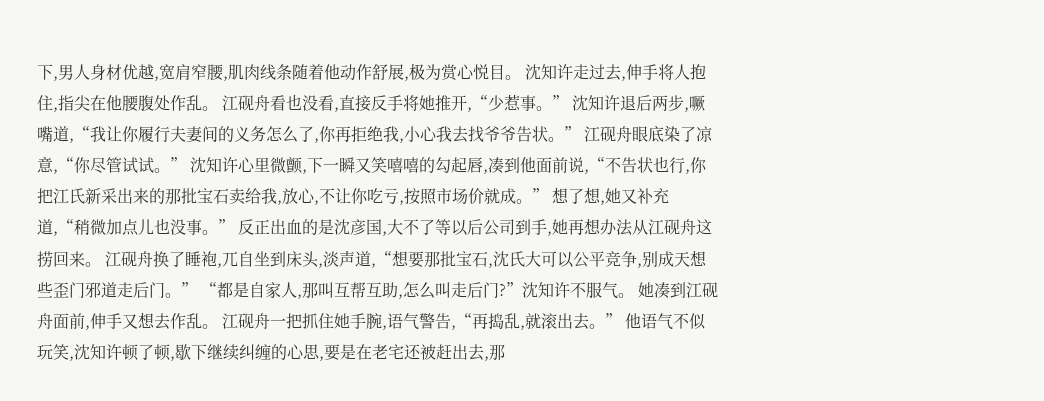下,男人身材优越,宽肩窄腰,肌肉线条随着他动作舒展,极为赏心悦目。 沈知许走过去,伸手将人抱住,指尖在他腰腹处作乱。 江砚舟看也没看,直接反手将她推开,“少惹事。” 沈知许退后两步,噘嘴道,“我让你履行夫妻间的义务怎么了,你再拒绝我,小心我去找爷爷告状。” 江砚舟眼底染了凉意,“你尽管试试。” 沈知许心里微颤,下一瞬又笑嘻嘻的勾起唇,凑到他面前说,“不告状也行,你把江氏新采出来的那批宝石卖给我,放心,不让你吃亏,按照市场价就成。” 想了想,她又补充道,“稍微加点儿也没事。” 反正出血的是沈彦国,大不了等以后公司到手,她再想办法从江砚舟这捞回来。 江砚舟换了睡袍,兀自坐到床头,淡声道,“想要那批宝石,沈氏大可以公平竞争,别成天想些歪门邪道走后门。” “都是自家人,那叫互帮互助,怎么叫走后门?”沈知许不服气。 她凑到江砚舟面前,伸手又想去作乱。 江砚舟一把抓住她手腕,语气警告,“再捣乱,就滚出去。” 他语气不似玩笑,沈知许顿了顿,歇下继续纠缠的心思,要是在老宅还被赶出去,那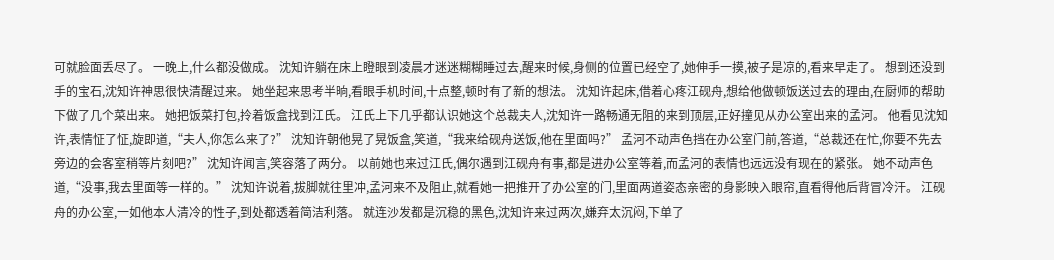可就脸面丢尽了。 一晚上,什么都没做成。 沈知许躺在床上瞪眼到凌晨才迷迷糊糊睡过去,醒来时候,身侧的位置已经空了,她伸手一摸,被子是凉的,看来早走了。 想到还没到手的宝石,沈知许神思很快清醒过来。 她坐起来思考半晌,看眼手机时间,十点整,顿时有了新的想法。 沈知许起床,借着心疼江砚舟,想给他做顿饭送过去的理由,在厨师的帮助下做了几个菜出来。 她把饭菜打包,拎着饭盒找到江氏。 江氏上下几乎都认识她这个总裁夫人,沈知许一路畅通无阻的来到顶层,正好撞见从办公室出来的孟河。 他看见沈知许,表情怔了怔,旋即道,“夫人,你怎么来了?” 沈知许朝他晃了晃饭盒,笑道,“我来给砚舟送饭,他在里面吗?” 孟河不动声色挡在办公室门前,答道,“总裁还在忙,你要不先去旁边的会客室稍等片刻吧?” 沈知许闻言,笑容落了两分。 以前她也来过江氏,偶尔遇到江砚舟有事,都是进办公室等着,而孟河的表情也远远没有现在的紧张。 她不动声色道,“没事,我去里面等一样的。” 沈知许说着,拔脚就往里冲,孟河来不及阻止,就看她一把推开了办公室的门,里面两道姿态亲密的身影映入眼帘,直看得他后背冒冷汗。 江砚舟的办公室,一如他本人清冷的性子,到处都透着简洁利落。 就连沙发都是沉稳的黑色,沈知许来过两次,嫌弃太沉闷,下单了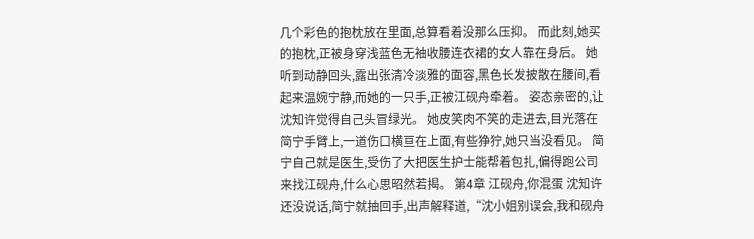几个彩色的抱枕放在里面,总算看着没那么压抑。 而此刻,她买的抱枕,正被身穿浅蓝色无袖收腰连衣裙的女人靠在身后。 她听到动静回头,露出张清冷淡雅的面容,黑色长发披散在腰间,看起来温婉宁静,而她的一只手,正被江砚舟牵着。 姿态亲密的,让沈知许觉得自己头冒绿光。 她皮笑肉不笑的走进去,目光落在简宁手臂上,一道伤口横亘在上面,有些狰狞,她只当没看见。 简宁自己就是医生,受伤了大把医生护士能帮着包扎,偏得跑公司来找江砚舟,什么心思昭然若揭。 第4章 江砚舟,你混蛋 沈知许还没说话,简宁就抽回手,出声解释道,“沈小姐别误会,我和砚舟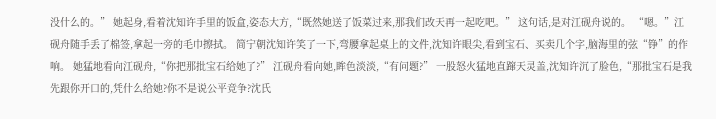没什么的。” 她起身,看着沈知许手里的饭盒,姿态大方,“既然她送了饭菜过来,那我们改天再一起吃吧。” 这句话,是对江砚舟说的。 “嗯。”江砚舟随手丢了棉签,拿起一旁的毛巾擦拭。 简宁朝沈知许笑了一下,弯腰拿起桌上的文件,沈知许眼尖,看到宝石、买卖几个字,脑海里的弦“铮”的作响。 她猛地看向江砚舟,“你把那批宝石给她了?” 江砚舟看向她,眸色淡淡,“有问题?” 一股怒火猛地直蹿天灵盖,沈知许沉了脸色,“那批宝石是我先跟你开口的,凭什么给她?你不是说公平竞争?沈氏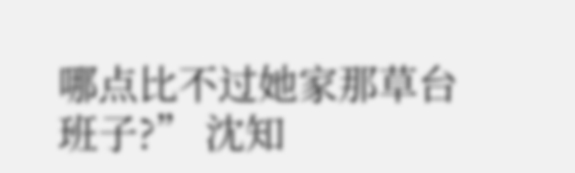哪点比不过她家那草台班子?” 沈知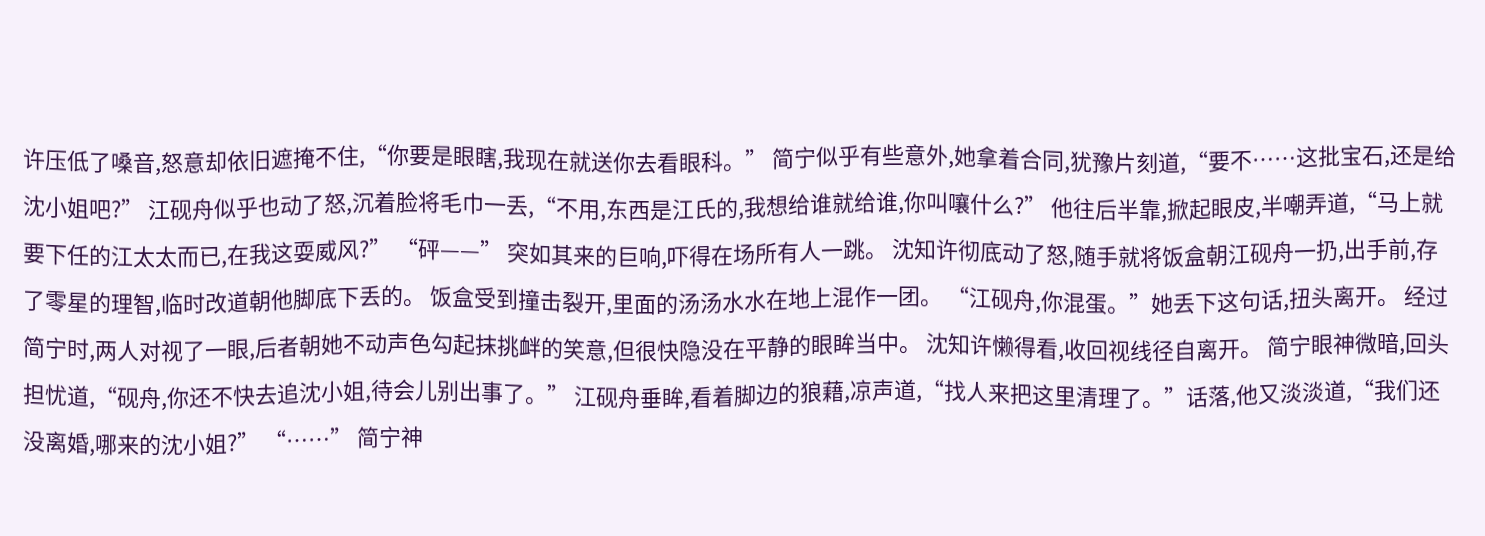许压低了嗓音,怒意却依旧遮掩不住,“你要是眼瞎,我现在就送你去看眼科。” 简宁似乎有些意外,她拿着合同,犹豫片刻道,“要不……这批宝石,还是给沈小姐吧?” 江砚舟似乎也动了怒,沉着脸将毛巾一丢,“不用,东西是江氏的,我想给谁就给谁,你叫嚷什么?” 他往后半靠,掀起眼皮,半嘲弄道,“马上就要下任的江太太而已,在我这耍威风?” “砰——” 突如其来的巨响,吓得在场所有人一跳。 沈知许彻底动了怒,随手就将饭盒朝江砚舟一扔,出手前,存了零星的理智,临时改道朝他脚底下丢的。 饭盒受到撞击裂开,里面的汤汤水水在地上混作一团。 “江砚舟,你混蛋。”她丢下这句话,扭头离开。 经过简宁时,两人对视了一眼,后者朝她不动声色勾起抹挑衅的笑意,但很快隐没在平静的眼眸当中。 沈知许懒得看,收回视线径自离开。 简宁眼神微暗,回头担忧道,“砚舟,你还不快去追沈小姐,待会儿别出事了。” 江砚舟垂眸,看着脚边的狼藉,凉声道,“找人来把这里清理了。”话落,他又淡淡道,“我们还没离婚,哪来的沈小姐?” “……” 简宁神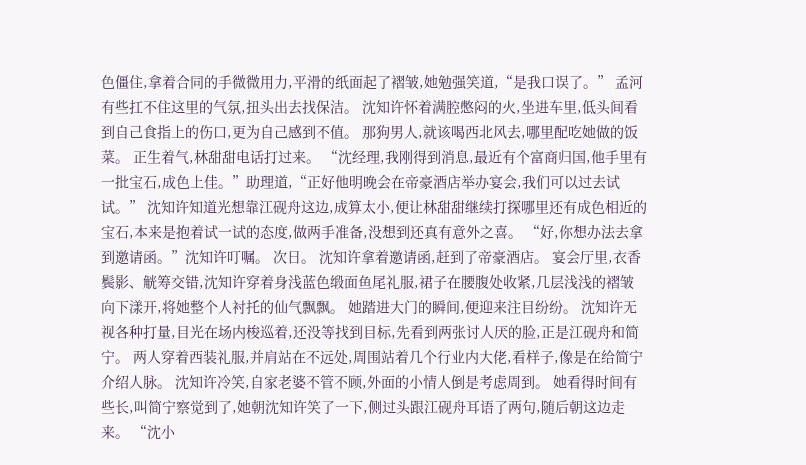色僵住,拿着合同的手微微用力,平滑的纸面起了褶皱,她勉强笑道,“是我口误了。” 孟河有些扛不住这里的气氛,扭头出去找保洁。 沈知许怀着满腔憋闷的火,坐进车里,低头间看到自己食指上的伤口,更为自己感到不值。 那狗男人,就该喝西北风去,哪里配吃她做的饭菜。 正生着气,林甜甜电话打过来。 “沈经理,我刚得到消息,最近有个富商归国,他手里有一批宝石,成色上佳。”助理道,“正好他明晚会在帝豪酒店举办宴会,我们可以过去试试。” 沈知许知道光想靠江砚舟这边,成算太小,便让林甜甜继续打探哪里还有成色相近的宝石,本来是抱着试一试的态度,做两手准备,没想到还真有意外之喜。 “好,你想办法去拿到邀请函。”沈知许叮嘱。 次日。 沈知许拿着邀请函,赶到了帝豪酒店。 宴会厅里,衣香鬓影、觥筹交错,沈知许穿着身浅蓝色缎面鱼尾礼服,裙子在腰腹处收紧,几层浅浅的褶皱向下漾开,将她整个人衬托的仙气飘飘。 她踏进大门的瞬间,便迎来注目纷纷。 沈知许无视各种打量,目光在场内梭巡着,还没等找到目标,先看到两张讨人厌的脸,正是江砚舟和简宁。 两人穿着西装礼服,并肩站在不远处,周围站着几个行业内大佬,看样子,像是在给简宁介绍人脉。 沈知许冷笑,自家老婆不管不顾,外面的小情人倒是考虑周到。 她看得时间有些长,叫简宁察觉到了,她朝沈知许笑了一下,侧过头跟江砚舟耳语了两句,随后朝这边走来。 “沈小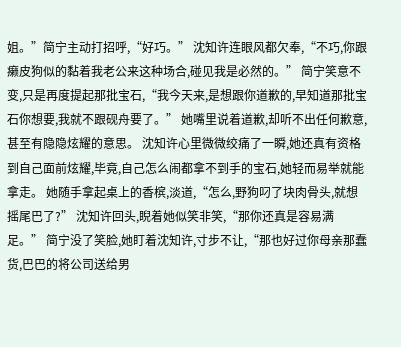姐。”简宁主动打招呼,“好巧。” 沈知许连眼风都欠奉,“不巧,你跟癞皮狗似的黏着我老公来这种场合,碰见我是必然的。” 简宁笑意不变,只是再度提起那批宝石,“我今天来,是想跟你道歉的,早知道那批宝石你想要,我就不跟砚舟要了。” 她嘴里说着道歉,却听不出任何歉意,甚至有隐隐炫耀的意思。 沈知许心里微微绞痛了一瞬,她还真有资格到自己面前炫耀,毕竟,自己怎么闹都拿不到手的宝石,她轻而易举就能拿走。 她随手拿起桌上的香槟,淡道,“怎么,野狗叼了块肉骨头,就想摇尾巴了?” 沈知许回头,睨着她似笑非笑,“那你还真是容易满足。” 简宁没了笑脸,她盯着沈知许,寸步不让,“那也好过你母亲那蠢货,巴巴的将公司送给男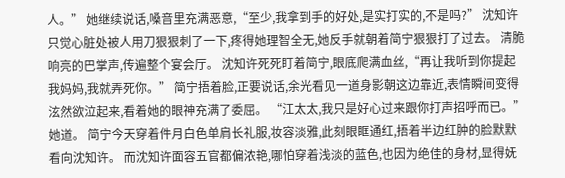人。” 她继续说话,嗓音里充满恶意,“至少,我拿到手的好处,是实打实的,不是吗?” 沈知许只觉心脏处被人用刀狠狠刺了一下,疼得她理智全无,她反手就朝着简宁狠狠打了过去。 清脆响亮的巴掌声,传遍整个宴会厅。 沈知许死死盯着简宁,眼底爬满血丝,“再让我听到你提起我妈妈,我就弄死你。” 简宁捂着脸,正要说话,余光看见一道身影朝这边靠近,表情瞬间变得泫然欲泣起来,看着她的眼神充满了委屈。 “江太太,我只是好心过来跟你打声招呼而已。”她道。 简宁今天穿着件月白色单肩长礼服,妆容淡雅,此刻眼眶通红,捂着半边红肿的脸默默看向沈知许。 而沈知许面容五官都偏浓艳,哪怕穿着浅淡的蓝色,也因为绝佳的身材,显得妩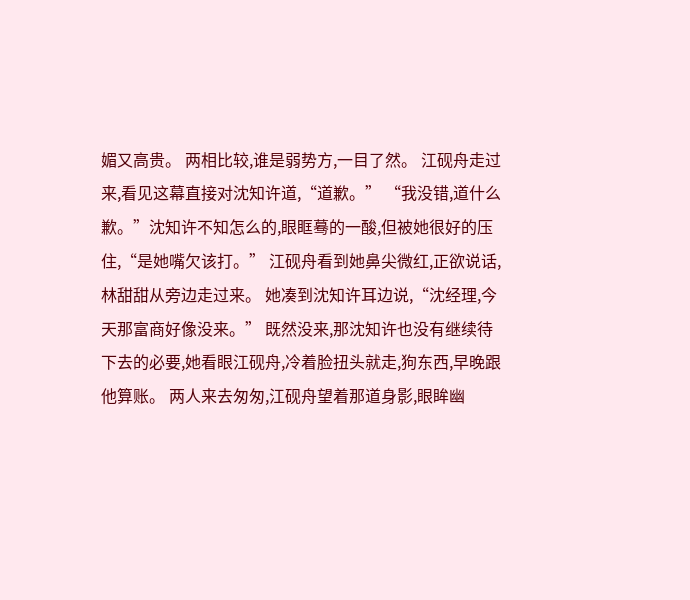媚又高贵。 两相比较,谁是弱势方,一目了然。 江砚舟走过来,看见这幕直接对沈知许道,“道歉。” “我没错,道什么歉。”沈知许不知怎么的,眼眶蓦的一酸,但被她很好的压住,“是她嘴欠该打。” 江砚舟看到她鼻尖微红,正欲说话,林甜甜从旁边走过来。 她凑到沈知许耳边说,“沈经理,今天那富商好像没来。” 既然没来,那沈知许也没有继续待下去的必要,她看眼江砚舟,冷着脸扭头就走,狗东西,早晚跟他算账。 两人来去匆匆,江砚舟望着那道身影,眼眸幽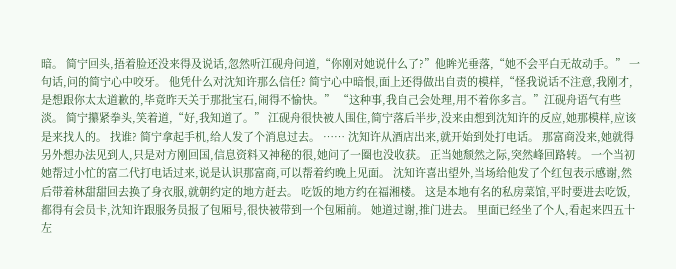暗。 简宁回头,捂着脸还没来得及说话,忽然听江砚舟问道,“你刚对她说什么了?”他眸光垂落,“她不会平白无故动手。” 一句话,问的简宁心中咬牙。 他凭什么对沈知许那么信任? 简宁心中暗恨,面上还得做出自责的模样,“怪我说话不注意,我刚才,是想跟你太太道歉的,毕竟昨天关于那批宝石,闹得不愉快。” “这种事,我自己会处理,用不着你多言。”江砚舟语气有些淡。 简宁攥紧拳头,笑着道,“好,我知道了。” 江砚舟很快被人围住,简宁落后半步,没来由想到沈知许的反应,她那模样,应该是来找人的。 找谁? 简宁拿起手机,给人发了个消息过去。 …… 沈知许从酒店出来,就开始到处打电话。 那富商没来,她就得另外想办法见到人,只是对方刚回国,信息资料又神秘的很,她问了一圈也没收获。 正当她颓然之际,突然峰回路转。 一个当初她帮过小忙的富二代打电话过来,说是认识那富商,可以帮着约晚上见面。 沈知许喜出望外,当场给他发了个红包表示感谢,然后带着林甜甜回去换了身衣服,就朝约定的地方赶去。 吃饭的地方约在福湘楼。 这是本地有名的私房菜馆,平时要进去吃饭,都得有会员卡,沈知许跟服务员报了包厢号,很快被带到一个包厢前。 她道过谢,推门进去。 里面已经坐了个人,看起来四五十左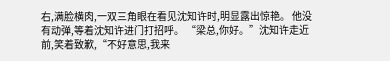右,满脸横肉,一双三角眼在看见沈知许时,明显露出惊艳。 他没有动弹,等着沈知许进门打招呼。 “梁总,你好。”沈知许走近前,笑着致歉,“不好意思,我来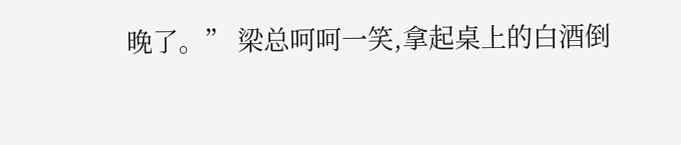晚了。” 梁总呵呵一笑,拿起桌上的白酒倒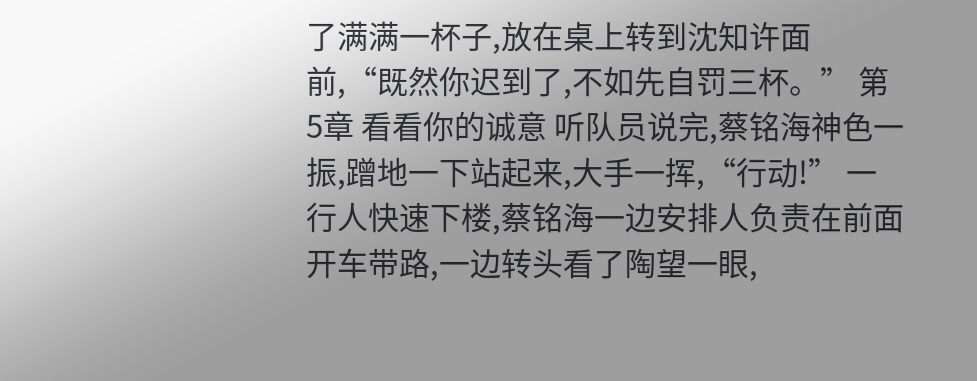了满满一杯子,放在桌上转到沈知许面前,“既然你迟到了,不如先自罚三杯。” 第5章 看看你的诚意 听队员说完,蔡铭海神色一振,蹭地一下站起来,大手一挥,“行动!” 一行人快速下楼,蔡铭海一边安排人负责在前面开车带路,一边转头看了陶望一眼,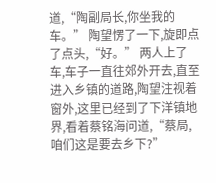道,“陶副局长,你坐我的车。” 陶望愣了一下,旋即点了点头,“好。” 两人上了车,车子一直往郊外开去,直至进入乡镇的道路,陶望注视着窗外,这里已经到了下洋镇地界,看着蔡铭海问道,“蔡局,咱们这是要去乡下?”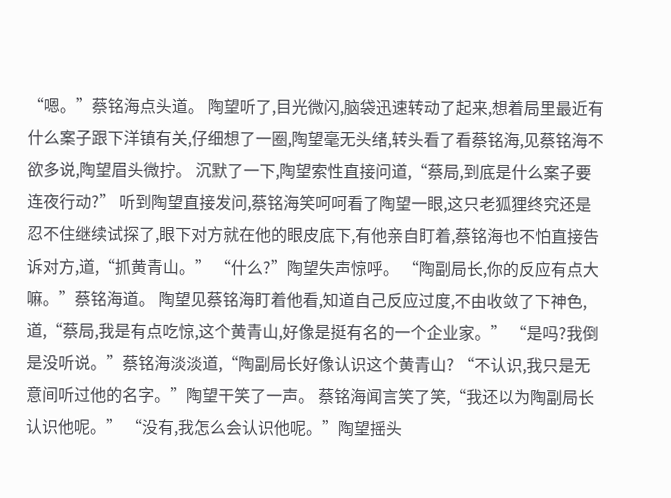“嗯。”蔡铭海点头道。 陶望听了,目光微闪,脑袋迅速转动了起来,想着局里最近有什么案子跟下洋镇有关,仔细想了一圈,陶望毫无头绪,转头看了看蔡铭海,见蔡铭海不欲多说,陶望眉头微拧。 沉默了一下,陶望索性直接问道,“蔡局,到底是什么案子要连夜行动?” 听到陶望直接发问,蔡铭海笑呵呵看了陶望一眼,这只老狐狸终究还是忍不住继续试探了,眼下对方就在他的眼皮底下,有他亲自盯着,蔡铭海也不怕直接告诉对方,道,“抓黄青山。” “什么?”陶望失声惊呼。 “陶副局长,你的反应有点大嘛。”蔡铭海道。 陶望见蔡铭海盯着他看,知道自己反应过度,不由收敛了下神色,道,“蔡局,我是有点吃惊,这个黄青山,好像是挺有名的一个企业家。” “是吗?我倒是没听说。”蔡铭海淡淡道,“陶副局长好像认识这个黄青山? “不认识,我只是无意间听过他的名字。”陶望干笑了一声。 蔡铭海闻言笑了笑,“我还以为陶副局长认识他呢。” “没有,我怎么会认识他呢。”陶望摇头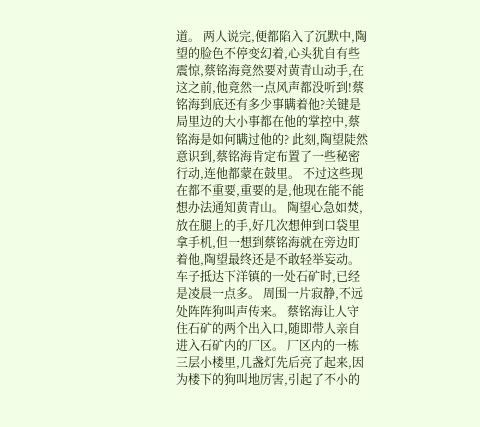道。 两人说完,便都陷入了沉默中,陶望的脸色不停变幻着,心头犹自有些震惊,蔡铭海竟然要对黄青山动手,在这之前,他竟然一点风声都没听到!蔡铭海到底还有多少事瞒着他?关键是局里边的大小事都在他的掌控中,蔡铭海是如何瞒过他的? 此刻,陶望陡然意识到,蔡铭海肯定布置了一些秘密行动,连他都蒙在鼓里。 不过这些现在都不重要,重要的是,他现在能不能想办法通知黄青山。 陶望心急如焚,放在腿上的手,好几次想伸到口袋里拿手机,但一想到蔡铭海就在旁边盯着他,陶望最终还是不敢轻举妄动。 车子抵达下洋镇的一处石矿时,已经是凌晨一点多。 周围一片寂静,不远处阵阵狗叫声传来。 蔡铭海让人守住石矿的两个出入口,随即带人亲自进入石矿内的厂区。 厂区内的一栋三层小楼里,几盏灯先后亮了起来,因为楼下的狗叫地厉害,引起了不小的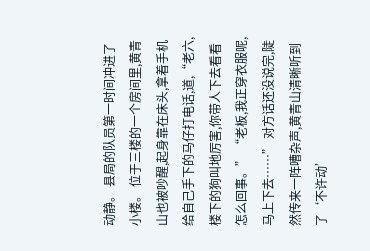动静。 县局的队员第一时间冲进了小楼。 位于三楼的一个房间里,黄青山也被吵醒,起身靠在床头,拿着手机给自己手下的马仔打电话,道,“老六,楼下的狗叫地厉害,你带人下去看看怎么回事。” “老板,我正穿衣服呢,马上下去……” 对方话还没说完,陡然传来一阵嘈杂声,黄青山清晰听到了‘不许动’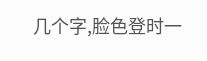几个字,脸色登时一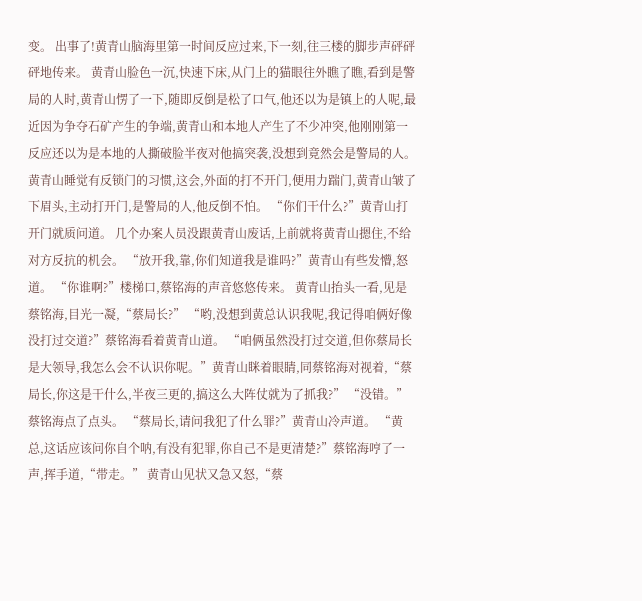变。 出事了!黄青山脑海里第一时间反应过来,下一刻,往三楼的脚步声砰砰砰地传来。 黄青山脸色一沉,快速下床,从门上的猫眼往外瞧了瞧,看到是警局的人时,黄青山愣了一下,随即反倒是松了口气,他还以为是镇上的人呢,最近因为争夺石矿产生的争端,黄青山和本地人产生了不少冲突,他刚刚第一反应还以为是本地的人撕破脸半夜对他搞突袭,没想到竟然会是警局的人。 黄青山睡觉有反锁门的习惯,这会,外面的打不开门,便用力踹门,黄青山皱了下眉头,主动打开门,是警局的人,他反倒不怕。 “你们干什么?”黄青山打开门就质问道。 几个办案人员没跟黄青山废话,上前就将黄青山摁住,不给对方反抗的机会。 “放开我,靠,你们知道我是谁吗?”黄青山有些发懵,怒道。 “你谁啊?”楼梯口,蔡铭海的声音悠悠传来。 黄青山抬头一看,见是蔡铭海,目光一凝,“蔡局长?” “哟,没想到黄总认识我呢,我记得咱俩好像没打过交道?”蔡铭海看着黄青山道。 “咱俩虽然没打过交道,但你蔡局长是大领导,我怎么会不认识你呢。”黄青山眯着眼睛,同蔡铭海对视着,“蔡局长,你这是干什么,半夜三更的,搞这么大阵仗就为了抓我?” “没错。”蔡铭海点了点头。 “蔡局长,请问我犯了什么罪?”黄青山冷声道。 “黄总,这话应该问你自个呐,有没有犯罪,你自己不是更清楚?”蔡铭海哼了一声,挥手道,“带走。” 黄青山见状又急又怒,“蔡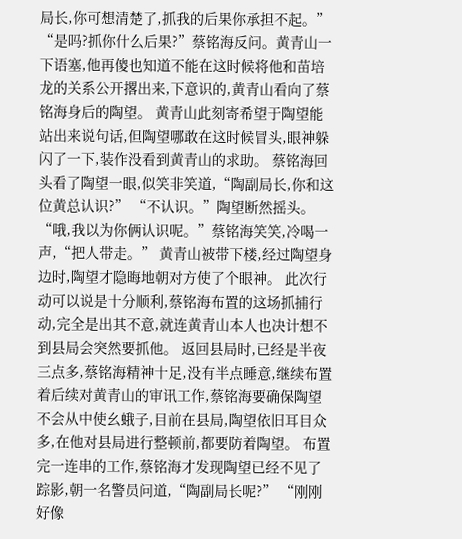局长,你可想清楚了,抓我的后果你承担不起。” “是吗?抓你什么后果?”蔡铭海反问。黄青山一下语塞,他再傻也知道不能在这时候将他和苗培龙的关系公开撂出来,下意识的,黄青山看向了蔡铭海身后的陶望。 黄青山此刻寄希望于陶望能站出来说句话,但陶望哪敢在这时候冒头,眼神躲闪了一下,装作没看到黄青山的求助。 蔡铭海回头看了陶望一眼,似笑非笑道,“陶副局长,你和这位黄总认识?” “不认识。”陶望断然摇头。 “哦,我以为你俩认识呢。”蔡铭海笑笑,冷喝一声,“把人带走。” 黄青山被带下楼,经过陶望身边时,陶望才隐晦地朝对方使了个眼神。 此次行动可以说是十分顺利,蔡铭海布置的这场抓捕行动,完全是出其不意,就连黄青山本人也决计想不到县局会突然要抓他。 返回县局时,已经是半夜三点多,蔡铭海精神十足,没有半点睡意,继续布置着后续对黄青山的审讯工作,蔡铭海要确保陶望不会从中使幺蛾子,目前在县局,陶望依旧耳目众多,在他对县局进行整顿前,都要防着陶望。 布置完一连串的工作,蔡铭海才发现陶望已经不见了踪影,朝一名警员问道,“陶副局长呢?” “刚刚好像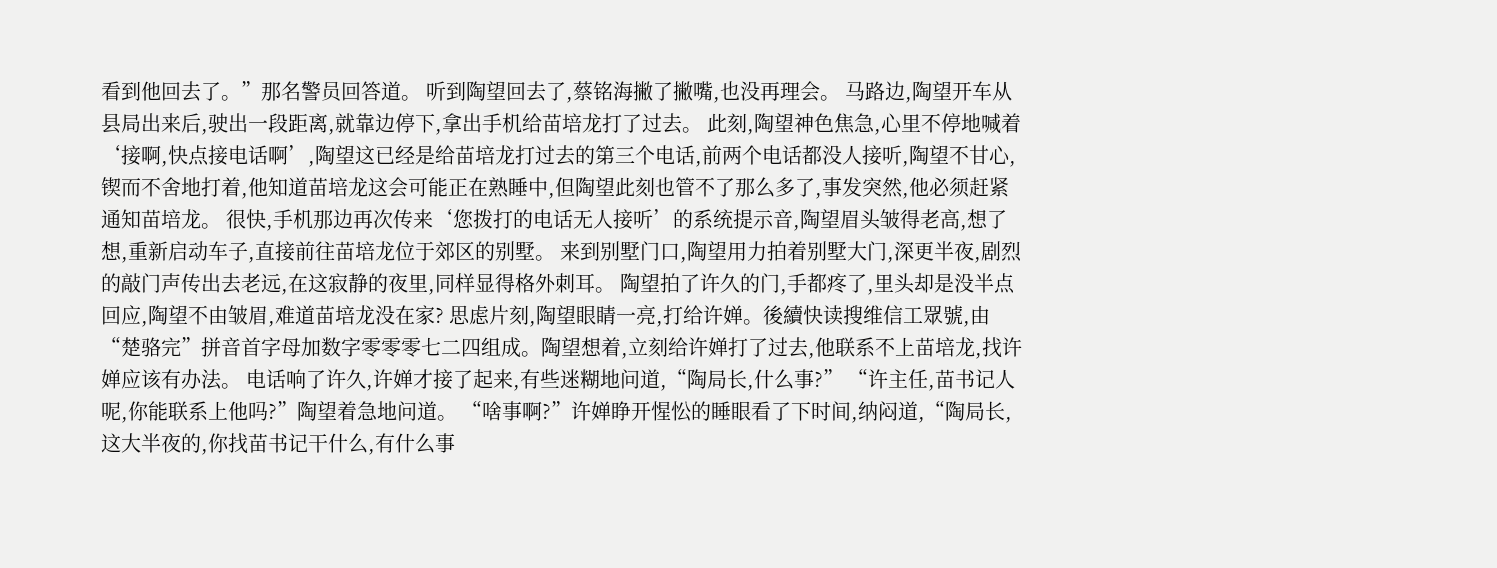看到他回去了。”那名警员回答道。 听到陶望回去了,蔡铭海撇了撇嘴,也没再理会。 马路边,陶望开车从县局出来后,驶出一段距离,就靠边停下,拿出手机给苗培龙打了过去。 此刻,陶望神色焦急,心里不停地喊着‘接啊,快点接电话啊’,陶望这已经是给苗培龙打过去的第三个电话,前两个电话都没人接听,陶望不甘心,锲而不舍地打着,他知道苗培龙这会可能正在熟睡中,但陶望此刻也管不了那么多了,事发突然,他必须赶紧通知苗培龙。 很快,手机那边再次传来‘您拨打的电话无人接听’的系统提示音,陶望眉头皱得老高,想了想,重新启动车子,直接前往苗培龙位于郊区的别墅。 来到别墅门口,陶望用力拍着别墅大门,深更半夜,剧烈的敲门声传出去老远,在这寂静的夜里,同样显得格外刺耳。 陶望拍了许久的门,手都疼了,里头却是没半点回应,陶望不由皱眉,难道苗培龙没在家? 思虑片刻,陶望眼睛一亮,打给许婵。後續快读搜维信工眾號,由“楚骆完”拼音首字母加数字零零零七二四组成。陶望想着,立刻给许婵打了过去,他联系不上苗培龙,找许婵应该有办法。 电话响了许久,许婵才接了起来,有些迷糊地问道,“陶局长,什么事?” “许主任,苗书记人呢,你能联系上他吗?”陶望着急地问道。 “啥事啊?”许婵睁开惺忪的睡眼看了下时间,纳闷道,“陶局长,这大半夜的,你找苗书记干什么,有什么事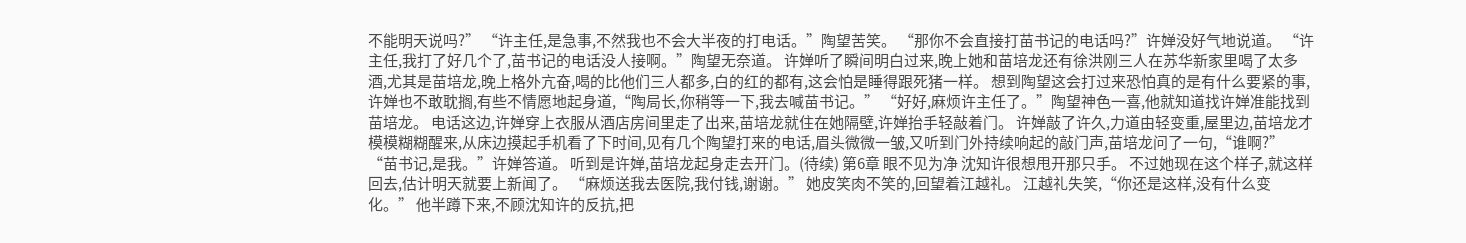不能明天说吗?” “许主任,是急事,不然我也不会大半夜的打电话。”陶望苦笑。 “那你不会直接打苗书记的电话吗?”许婵没好气地说道。 “许主任,我打了好几个了,苗书记的电话没人接啊。”陶望无奈道。 许婵听了瞬间明白过来,晚上她和苗培龙还有徐洪刚三人在苏华新家里喝了太多酒,尤其是苗培龙,晚上格外亢奋,喝的比他们三人都多,白的红的都有,这会怕是睡得跟死猪一样。 想到陶望这会打过来恐怕真的是有什么要紧的事,许婵也不敢耽搁,有些不情愿地起身道,“陶局长,你稍等一下,我去喊苗书记。” “好好,麻烦许主任了。”陶望神色一喜,他就知道找许婵准能找到苗培龙。 电话这边,许婵穿上衣服从酒店房间里走了出来,苗培龙就住在她隔壁,许婵抬手轻敲着门。 许婵敲了许久,力道由轻变重,屋里边,苗培龙才模模糊糊醒来,从床边摸起手机看了下时间,见有几个陶望打来的电话,眉头微微一皱,又听到门外持续响起的敲门声,苗培龙问了一句,“谁啊?” “苗书记,是我。”许婵答道。 听到是许婵,苗培龙起身走去开门。(待续) 第6章 眼不见为净 沈知许很想甩开那只手。 不过她现在这个样子,就这样回去,估计明天就要上新闻了。 “麻烦送我去医院,我付钱,谢谢。” 她皮笑肉不笑的,回望着江越礼。 江越礼失笑,“你还是这样,没有什么变化。” 他半蹲下来,不顾沈知许的反抗,把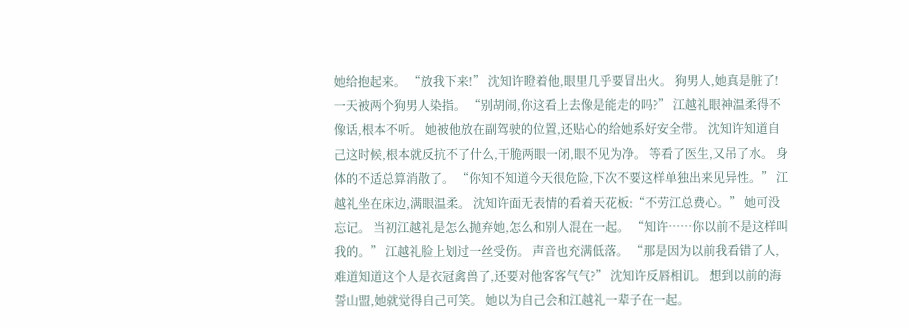她给抱起来。 “放我下来!” 沈知许瞪着他,眼里几乎要冒出火。 狗男人,她真是脏了!一天被两个狗男人染指。 “别胡闹,你这看上去像是能走的吗?” 江越礼眼神温柔得不像话,根本不听。 她被他放在副驾驶的位置,还贴心的给她系好安全带。 沈知许知道自己这时候,根本就反抗不了什么,干脆两眼一闭,眼不见为净。 等看了医生,又吊了水。 身体的不适总算消散了。 “你知不知道今天很危险,下次不要这样单独出来见异性。” 江越礼坐在床边,满眼温柔。 沈知许面无表情的看着天花板:“不劳江总费心。” 她可没忘记。 当初江越礼是怎么抛弃她,怎么和别人混在一起。 “知许……你以前不是这样叫我的。” 江越礼脸上划过一丝受伤。 声音也充满低落。 “那是因为以前我看错了人,难道知道这个人是衣冠禽兽了,还要对他客客气气?” 沈知许反唇相讥。 想到以前的海誓山盟,她就觉得自己可笑。 她以为自己会和江越礼一辈子在一起。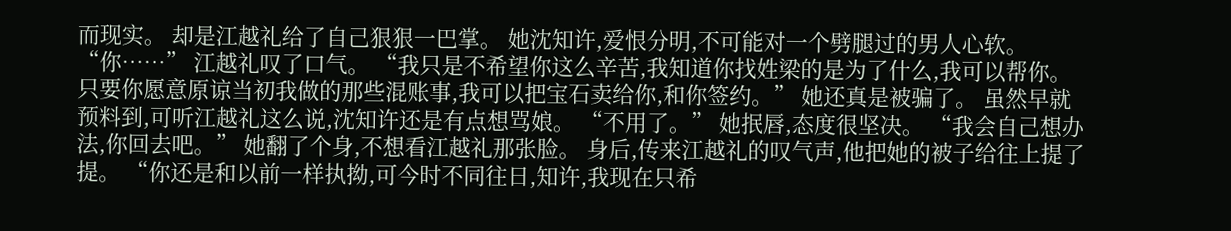而现实。 却是江越礼给了自己狠狠一巴掌。 她沈知许,爱恨分明,不可能对一个劈腿过的男人心软。 “你……” 江越礼叹了口气。 “我只是不希望你这么辛苦,我知道你找姓梁的是为了什么,我可以帮你。只要你愿意原谅当初我做的那些混账事,我可以把宝石卖给你,和你签约。” 她还真是被骗了。 虽然早就预料到,可听江越礼这么说,沈知许还是有点想骂娘。 “不用了。” 她抿唇,态度很坚决。 “我会自己想办法,你回去吧。” 她翻了个身,不想看江越礼那张脸。 身后,传来江越礼的叹气声,他把她的被子给往上提了提。 “你还是和以前一样执拗,可今时不同往日,知许,我现在只希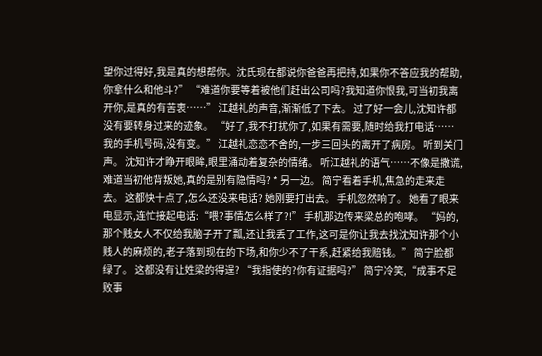望你过得好,我是真的想帮你。沈氏现在都说你爸爸再把持,如果你不答应我的帮助,你拿什么和他斗?” “难道你要等着被他们赶出公司吗?我知道你恨我,可当初我离开你,是真的有苦衷……” 江越礼的声音,渐渐低了下去。 过了好一会儿,沈知许都没有要转身过来的迹象。 “好了,我不打扰你了,如果有需要,随时给我打电话……我的手机号码,没有变。” 江越礼恋恋不舍的,一步三回头的离开了病房。 听到关门声。 沈知许才睁开眼眸,眼里涌动着复杂的情绪。 听江越礼的语气……不像是撒谎,难道当初他背叛她,真的是别有隐情吗? * 另一边。 简宁看着手机,焦急的走来走去。 这都快十点了,怎么还没来电话? 她刚要打出去。 手机忽然响了。 她看了眼来电显示,连忙接起电话:“喂?事情怎么样了?!” 手机那边传来梁总的咆哮。 “妈的,那个贱女人不仅给我脑子开了瓢,还让我丢了工作,这可是你让我去找沈知许那个小贱人的麻烦的,老子落到现在的下场,和你少不了干系,赶紧给我赔钱。” 简宁脸都绿了。 这都没有让姓梁的得逞? “我指使的?你有证据吗?” 简宁冷笑,“成事不足败事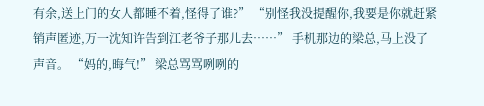有余,送上门的女人都睡不着,怪得了谁?” “别怪我没提醒你,我要是你就赶紧销声匿迹,万一沈知许告到江老爷子那儿去……” 手机那边的梁总,马上没了声音。 “妈的,晦气!” 梁总骂骂咧咧的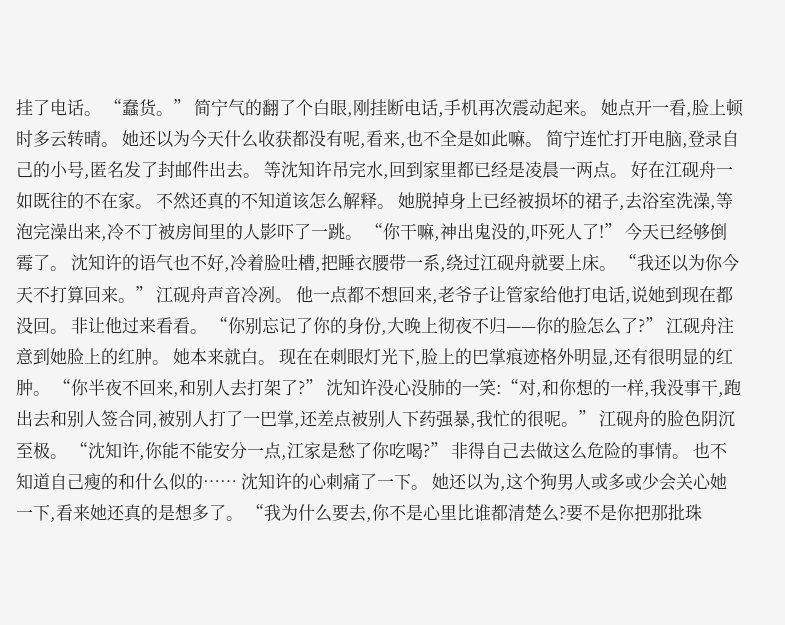挂了电话。 “蠢货。” 简宁气的翻了个白眼,刚挂断电话,手机再次震动起来。 她点开一看,脸上顿时多云转晴。 她还以为今天什么收获都没有呢,看来,也不全是如此嘛。 简宁连忙打开电脑,登录自己的小号,匿名发了封邮件出去。 等沈知许吊完水,回到家里都已经是凌晨一两点。 好在江砚舟一如既往的不在家。 不然还真的不知道该怎么解释。 她脱掉身上已经被损坏的裙子,去浴室洗澡,等泡完澡出来,冷不丁被房间里的人影吓了一跳。 “你干嘛,神出鬼没的,吓死人了!” 今天已经够倒霉了。 沈知许的语气也不好,冷着脸吐槽,把睡衣腰带一系,绕过江砚舟就要上床。 “我还以为你今天不打算回来。” 江砚舟声音冷冽。 他一点都不想回来,老爷子让管家给他打电话,说她到现在都没回。 非让他过来看看。 “你别忘记了你的身份,大晚上彻夜不归——你的脸怎么了?” 江砚舟注意到她脸上的红肿。 她本来就白。 现在在刺眼灯光下,脸上的巴掌痕迹格外明显,还有很明显的红肿。 “你半夜不回来,和别人去打架了?” 沈知许没心没肺的一笑:“对,和你想的一样,我没事干,跑出去和别人签合同,被别人打了一巴掌,还差点被别人下药强暴,我忙的很呢。” 江砚舟的脸色阴沉至极。 “沈知许,你能不能安分一点,江家是愁了你吃喝?” 非得自己去做这么危险的事情。 也不知道自己瘦的和什么似的…… 沈知许的心刺痛了一下。 她还以为,这个狗男人或多或少会关心她一下,看来她还真的是想多了。 “我为什么要去,你不是心里比谁都清楚么?要不是你把那批珠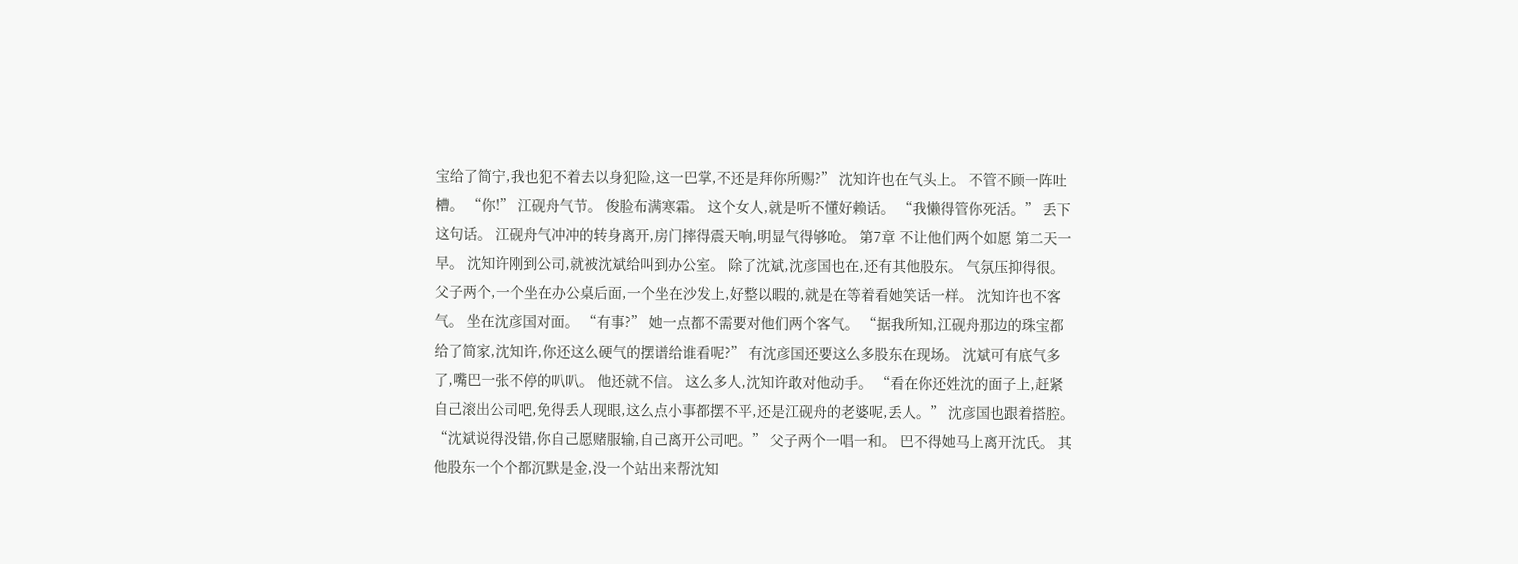宝给了简宁,我也犯不着去以身犯险,这一巴掌,不还是拜你所赐?” 沈知许也在气头上。 不管不顾一阵吐槽。 “你!” 江砚舟气节。 俊脸布满寒霜。 这个女人,就是听不懂好赖话。 “我懒得管你死活。” 丢下这句话。 江砚舟气冲冲的转身离开,房门摔得震天响,明显气得够呛。 第7章 不让他们两个如愿 第二天一早。 沈知许刚到公司,就被沈斌给叫到办公室。 除了沈斌,沈彦国也在,还有其他股东。 气氛压抑得很。 父子两个,一个坐在办公桌后面,一个坐在沙发上,好整以暇的,就是在等着看她笑话一样。 沈知许也不客气。 坐在沈彦国对面。 “有事?” 她一点都不需要对他们两个客气。 “据我所知,江砚舟那边的珠宝都给了简家,沈知许,你还这么硬气的摆谱给谁看呢?” 有沈彦国还要这么多股东在现场。 沈斌可有底气多了,嘴巴一张不停的叭叭。 他还就不信。 这么多人,沈知许敢对他动手。 “看在你还姓沈的面子上,赶紧自己滚出公司吧,免得丢人现眼,这么点小事都摆不平,还是江砚舟的老婆呢,丢人。” 沈彦国也跟着搭腔。 “沈斌说得没错,你自己愿赌服输,自己离开公司吧。” 父子两个一唱一和。 巴不得她马上离开沈氏。 其他股东一个个都沉默是金,没一个站出来帮沈知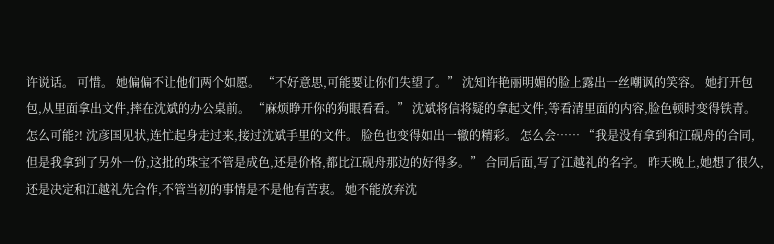许说话。 可惜。 她偏偏不让他们两个如愿。 “不好意思,可能要让你们失望了。” 沈知许艳丽明媚的脸上露出一丝嘲讽的笑容。 她打开包包,从里面拿出文件,摔在沈斌的办公桌前。 “麻烦睁开你的狗眼看看。” 沈斌将信将疑的拿起文件,等看清里面的内容,脸色顿时变得铁青。 怎么可能?! 沈彦国见状,连忙起身走过来,接过沈斌手里的文件。 脸色也变得如出一辙的精彩。 怎么会…… “我是没有拿到和江砚舟的合同,但是我拿到了另外一份,这批的珠宝不管是成色,还是价格,都比江砚舟那边的好得多。” 合同后面,写了江越礼的名字。 昨天晚上,她想了很久,还是决定和江越礼先合作,不管当初的事情是不是他有苦衷。 她不能放弃沈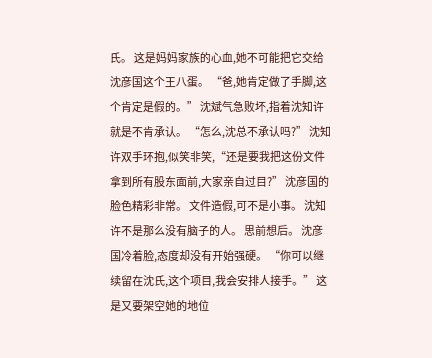氏。 这是妈妈家族的心血,她不可能把它交给沈彦国这个王八蛋。 “爸,她肯定做了手脚,这个肯定是假的。” 沈斌气急败坏,指着沈知许就是不肯承认。 “怎么,沈总不承认吗?” 沈知许双手环抱,似笑非笑,“还是要我把这份文件拿到所有股东面前,大家亲自过目?” 沈彦国的脸色精彩非常。 文件造假,可不是小事。 沈知许不是那么没有脑子的人。 思前想后。 沈彦国冷着脸,态度却没有开始强硬。 “你可以继续留在沈氏,这个项目,我会安排人接手。” 这是又要架空她的地位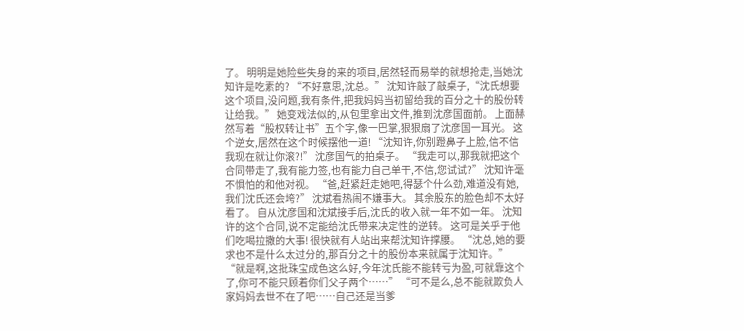了。 明明是她险些失身的来的项目,居然轻而易举的就想抢走,当她沈知许是吃素的? “不好意思,沈总。” 沈知许敲了敲桌子,“沈氏想要这个项目,没问题,我有条件,把我妈妈当初留给我的百分之十的股份转让给我。” 她变戏法似的,从包里拿出文件,推到沈彦国面前。 上面赫然写着“股权转让书”五个字,像一巴掌,狠狠扇了沈彦国一耳光。 这个逆女,居然在这个时候摆他一道! “沈知许,你别蹬鼻子上脸,信不信我现在就让你滚?!” 沈彦国气的拍桌子。 “我走可以,那我就把这个合同带走了,我有能力签,也有能力自己单干,不信,您试试?” 沈知许毫不惧怕的和他对视。 “爸,赶紧赶走她吧,得瑟个什么劲,难道没有她,我们沈氏还会垮?” 沈斌看热闹不嫌事大。 其余股东的脸色却不太好看了。 自从沈彦国和沈斌接手后,沈氏的收入就一年不如一年。 沈知许的这个合同,说不定能给沈氏带来决定性的逆转。 这可是关乎于他们吃喝拉撒的大事! 很快就有人站出来帮沈知许撑腰。 “沈总,她的要求也不是什么太过分的,那百分之十的股份本来就属于沈知许。” “就是啊,这批珠宝成色这么好,今年沈氏能不能转亏为盈,可就靠这个了,你可不能只顾着你们父子两个……” “可不是么,总不能就欺负人家妈妈去世不在了吧……自己还是当爹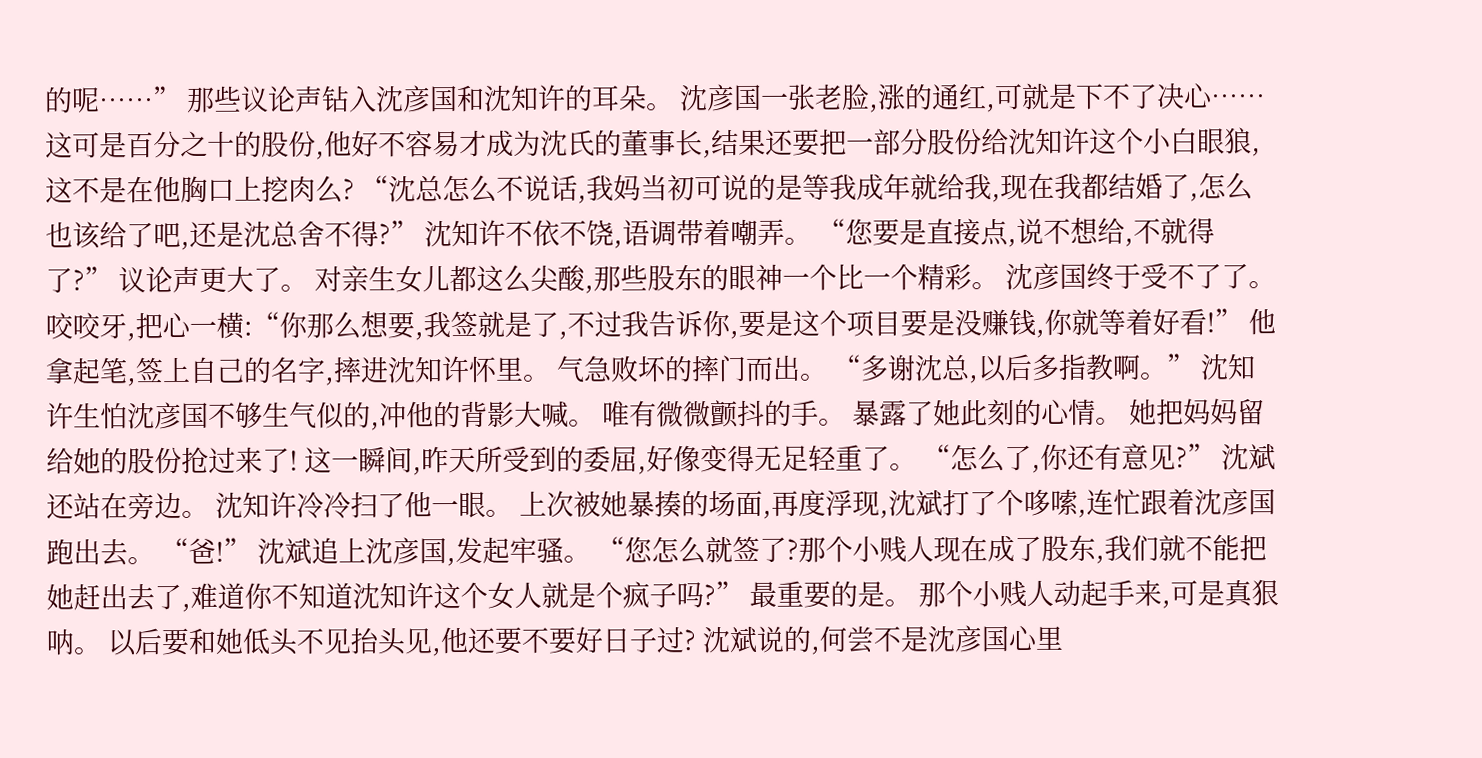的呢……” 那些议论声钻入沈彦国和沈知许的耳朵。 沈彦国一张老脸,涨的通红,可就是下不了决心……这可是百分之十的股份,他好不容易才成为沈氏的董事长,结果还要把一部分股份给沈知许这个小白眼狼,这不是在他胸口上挖肉么? “沈总怎么不说话,我妈当初可说的是等我成年就给我,现在我都结婚了,怎么也该给了吧,还是沈总舍不得?” 沈知许不依不饶,语调带着嘲弄。 “您要是直接点,说不想给,不就得了?” 议论声更大了。 对亲生女儿都这么尖酸,那些股东的眼神一个比一个精彩。 沈彦国终于受不了了。 咬咬牙,把心一横:“你那么想要,我签就是了,不过我告诉你,要是这个项目要是没赚钱,你就等着好看!” 他拿起笔,签上自己的名字,摔进沈知许怀里。 气急败坏的摔门而出。 “多谢沈总,以后多指教啊。” 沈知许生怕沈彦国不够生气似的,冲他的背影大喊。 唯有微微颤抖的手。 暴露了她此刻的心情。 她把妈妈留给她的股份抢过来了! 这一瞬间,昨天所受到的委屈,好像变得无足轻重了。 “怎么了,你还有意见?” 沈斌还站在旁边。 沈知许冷冷扫了他一眼。 上次被她暴揍的场面,再度浮现,沈斌打了个哆嗦,连忙跟着沈彦国跑出去。 “爸!” 沈斌追上沈彦国,发起牢骚。 “您怎么就签了?那个小贱人现在成了股东,我们就不能把她赶出去了,难道你不知道沈知许这个女人就是个疯子吗?” 最重要的是。 那个小贱人动起手来,可是真狠呐。 以后要和她低头不见抬头见,他还要不要好日子过? 沈斌说的,何尝不是沈彦国心里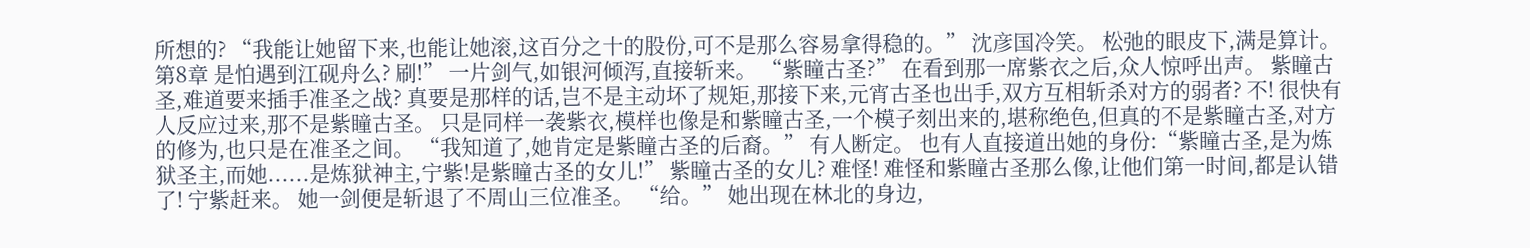所想的? “我能让她留下来,也能让她滚,这百分之十的股份,可不是那么容易拿得稳的。” 沈彦国冷笑。 松弛的眼皮下,满是算计。 第8章 是怕遇到江砚舟么? 刷!” 一片剑气,如银河倾泻,直接斩来。 “紫瞳古圣?” 在看到那一席紫衣之后,众人惊呼出声。 紫瞳古圣,难道要来插手准圣之战? 真要是那样的话,岂不是主动坏了规矩,那接下来,元宵古圣也出手,双方互相斩杀对方的弱者? 不! 很快有人反应过来,那不是紫瞳古圣。 只是同样一袭紫衣,模样也像是和紫瞳古圣,一个模子刻出来的,堪称绝色,但真的不是紫瞳古圣,对方的修为,也只是在准圣之间。 “我知道了,她肯定是紫瞳古圣的后裔。” 有人断定。 也有人直接道出她的身份:“紫瞳古圣,是为炼狱圣主,而她......是炼狱神主,宁紫!是紫瞳古圣的女儿!” 紫瞳古圣的女儿? 难怪! 难怪和紫瞳古圣那么像,让他们第一时间,都是认错了! 宁紫赶来。 她一剑便是斩退了不周山三位准圣。 “给。” 她出现在林北的身边,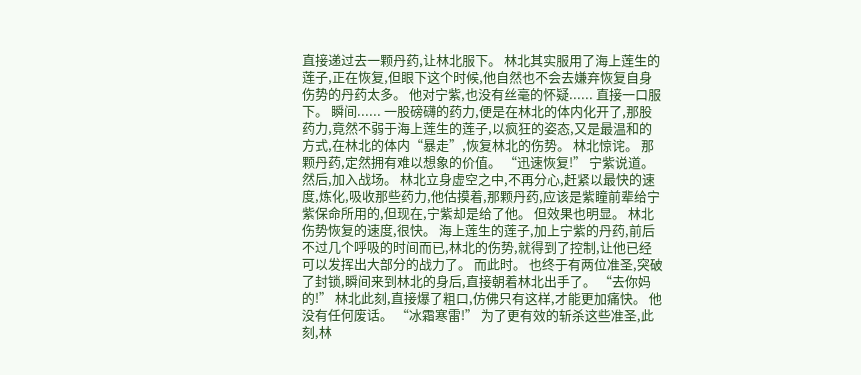直接递过去一颗丹药,让林北服下。 林北其实服用了海上莲生的莲子,正在恢复,但眼下这个时候,他自然也不会去嫌弃恢复自身伤势的丹药太多。 他对宁紫,也没有丝毫的怀疑...... 直接一口服下。 瞬间...... 一股磅礴的药力,便是在林北的体内化开了,那股药力,竟然不弱于海上莲生的莲子,以疯狂的姿态,又是最温和的方式,在林北的体内“暴走”,恢复林北的伤势。 林北惊诧。 那颗丹药,定然拥有难以想象的价值。 “迅速恢复!” 宁紫说道。 然后,加入战场。 林北立身虚空之中,不再分心,赶紧以最快的速度,炼化,吸收那些药力,他估摸着,那颗丹药,应该是紫瞳前辈给宁紫保命所用的,但现在,宁紫却是给了他。 但效果也明显。 林北伤势恢复的速度,很快。 海上莲生的莲子,加上宁紫的丹药,前后不过几个呼吸的时间而已,林北的伤势,就得到了控制,让他已经可以发挥出大部分的战力了。 而此时。 也终于有两位准圣,突破了封锁,瞬间来到林北的身后,直接朝着林北出手了。 “去你妈的!” 林北此刻,直接爆了粗口,仿佛只有这样,才能更加痛快。 他没有任何废话。 “冰霜寒雷!” 为了更有效的斩杀这些准圣,此刻,林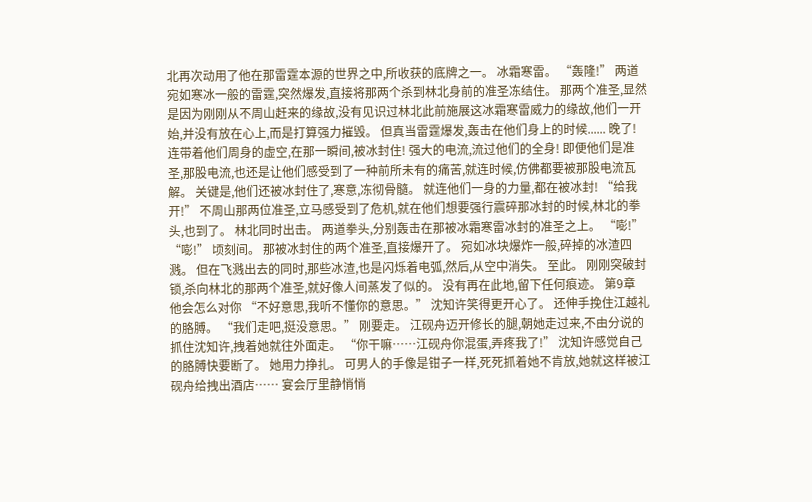北再次动用了他在那雷霆本源的世界之中,所收获的底牌之一。 冰霜寒雷。 “轰隆!” 两道宛如寒冰一般的雷霆,突然爆发,直接将那两个杀到林北身前的准圣冻结住。 那两个准圣,显然是因为刚刚从不周山赶来的缘故,没有见识过林北此前施展这冰霜寒雷威力的缘故,他们一开始,并没有放在心上,而是打算强力摧毁。 但真当雷霆爆发,轰击在他们身上的时候...... 晚了! 连带着他们周身的虚空,在那一瞬间,被冰封住! 强大的电流,流过他们的全身! 即便他们是准圣,那股电流,也还是让他们感受到了一种前所未有的痛苦,就连时候,仿佛都要被那股电流瓦解。 关键是,他们还被冰封住了,寒意,冻彻骨髓。 就连他们一身的力量,都在被冰封! “给我开!” 不周山那两位准圣,立马感受到了危机,就在他们想要强行震碎那冰封的时候,林北的拳头,也到了。 林北同时出击。 两道拳头,分别轰击在那被冰霜寒雷冰封的准圣之上。 “嘭!” “嘭!” 顷刻间。 那被冰封住的两个准圣,直接爆开了。 宛如冰块爆炸一般,碎掉的冰渣四溅。 但在飞溅出去的同时,那些冰渣,也是闪烁着电弧,然后,从空中消失。 至此。 刚刚突破封锁,杀向林北的那两个准圣,就好像人间蒸发了似的。 没有再在此地,留下任何痕迹。 第9章 他会怎么对你 “不好意思,我听不懂你的意思。” 沈知许笑得更开心了。 还伸手挽住江越礼的胳膊。 “我们走吧,挺没意思。” 刚要走。 江砚舟迈开修长的腿,朝她走过来,不由分说的抓住沈知许,拽着她就往外面走。 “你干嘛……江砚舟你混蛋,弄疼我了!” 沈知许感觉自己的胳膊快要断了。 她用力挣扎。 可男人的手像是钳子一样,死死抓着她不肯放,她就这样被江砚舟给拽出酒店…… 宴会厅里静悄悄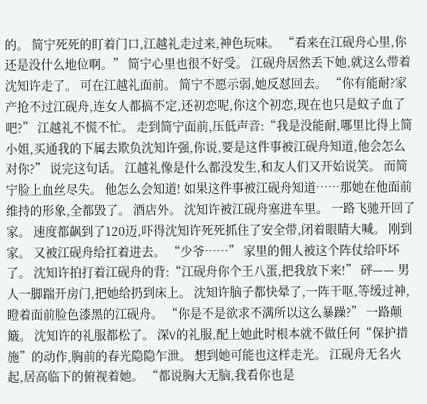的。 简宁死死的盯着门口,江越礼走过来,神色玩味。 “看来在江砚舟心里,你还是没什么地位啊。” 简宁心里也很不好受。 江砚舟居然丢下她,就这么带着沈知许走了。 可在江越礼面前。 简宁不愿示弱,她反怼回去。 “你有能耐?家产抢不过江砚舟,连女人都搞不定,还初恋呢,你这个初恋,现在也只是蚊子血了吧?” 江越礼不慌不忙。 走到简宁面前,压低声音:“我是没能耐,哪里比得上简小姐,买通我的下属去欺负沈知许强,你说,要是这件事被江砚舟知道,他会怎么对你?” 说完这句话。 江越礼像是什么都没发生,和友人们又开始说笑。 而简宁脸上血丝尽失。 他怎么会知道! 如果这件事被江砚舟知道……那她在他面前维持的形象,全都毁了。 酒店外。 沈知许被江砚舟塞进车里。 一路飞驰开回了家。 速度都飙到了120迈,吓得沈知许死死抓住了安全带,闭着眼睛大喊。 刚到家。 又被江砚舟给扛着进去。 “少爷……” 家里的佣人被这个阵仗给吓坏了。 沈知许拍打着江砚舟的背:“江砚舟你个王八蛋,把我放下来!” 砰—— 男人一脚踹开房门,把她给扔到床上。 沈知许脑子都快晕了,一阵干呕,等缓过神,瞪着面前脸色漆黑的江砚舟。 “你是不是欲求不满所以这么暴躁?” 一路颠簸。 沈知许的礼服都松了。 深V的礼服,配上她此时根本就不做任何“保护措施”的动作,胸前的春光隐隐乍泄。 想到她可能也这样走光。 江砚舟无名火起,居高临下的俯视着她。 “都说胸大无脑,我看你也是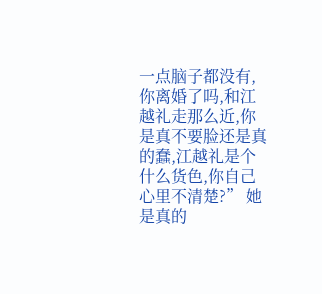一点脑子都没有,你离婚了吗,和江越礼走那么近,你是真不要脸还是真的蠢,江越礼是个什么货色,你自己心里不清楚?” 她是真的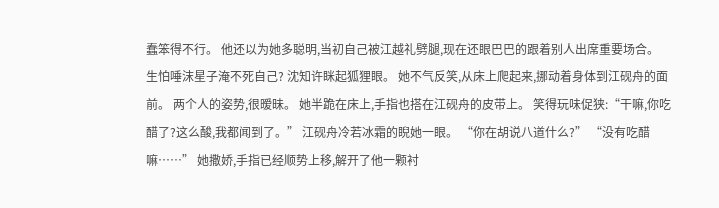蠢笨得不行。 他还以为她多聪明,当初自己被江越礼劈腿,现在还眼巴巴的跟着别人出席重要场合。 生怕唾沫星子淹不死自己? 沈知许眯起狐狸眼。 她不气反笑,从床上爬起来,挪动着身体到江砚舟的面前。 两个人的姿势,很暧昧。 她半跪在床上,手指也搭在江砚舟的皮带上。 笑得玩味促狭:“干嘛,你吃醋了?这么酸,我都闻到了。” 江砚舟冷若冰霜的睨她一眼。 “你在胡说八道什么?” “没有吃醋嘛……” 她撒娇,手指已经顺势上移,解开了他一颗衬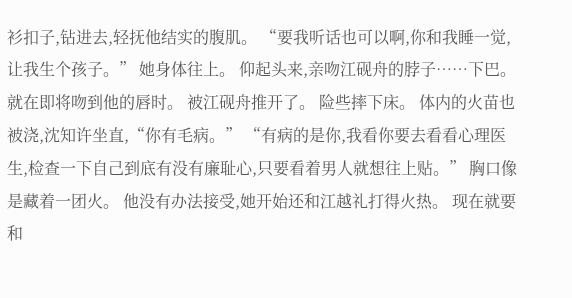衫扣子,钻进去,轻抚他结实的腹肌。 “要我听话也可以啊,你和我睡一觉,让我生个孩子。” 她身体往上。 仰起头来,亲吻江砚舟的脖子……下巴。 就在即将吻到他的唇时。 被江砚舟推开了。 险些摔下床。 体内的火苗也被浇,沈知许坐直,“你有毛病。” “有病的是你,我看你要去看看心理医生,检查一下自己到底有没有廉耻心,只要看着男人就想往上贴。” 胸口像是藏着一团火。 他没有办法接受,她开始还和江越礼打得火热。 现在就要和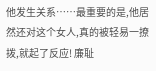他发生关系……最重要的是,他居然还对这个女人,真的被轻易一撩拨,就起了反应! 廉耻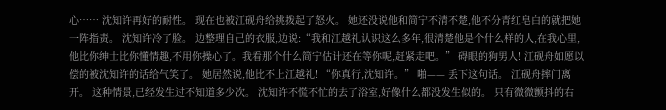心…… 沈知许再好的耐性。 现在也被江砚舟给挑拨起了怒火。 她还没说他和简宁不清不楚,他不分青红皂白的就把她一阵指责。 沈知许冷了脸。 边整理自己的衣服,边说:“我和江越礼认识这么多年,很清楚他是个什么样的人,在我心里,他比你绅士比你懂情趣,不用你操心了。我看那个什么简宁估计还在等你呢,赶紧走吧。” 碍眼的狗男人! 江砚舟如愿以偿的被沈知许的话给气笑了。 她居然说,他比不上江越礼! “你真行,沈知许。” 啪—— 丢下这句话。 江砚舟摔门离开。 这种情景,已经发生过不知道多少次。 沈知许不慌不忙的去了浴室,好像什么都没发生似的。 只有微微颤抖的右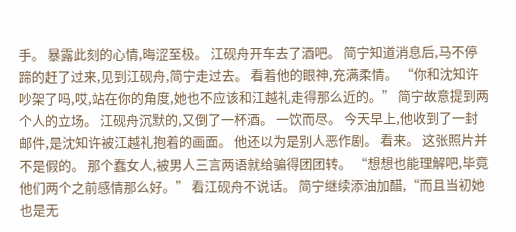手。 暴露此刻的心情,晦涩至极。 江砚舟开车去了酒吧。 简宁知道消息后,马不停蹄的赶了过来,见到江砚舟,简宁走过去。 看着他的眼神,充满柔情。 “你和沈知许吵架了吗,哎,站在你的角度,她也不应该和江越礼走得那么近的。” 简宁故意提到两个人的立场。 江砚舟沉默的,又倒了一杯酒。 一饮而尽。 今天早上,他收到了一封邮件,是沈知许被江越礼抱着的画面。 他还以为是别人恶作剧。 看来。 这张照片并不是假的。 那个蠢女人,被男人三言两语就给骗得团团转。 “想想也能理解吧,毕竟他们两个之前感情那么好。” 看江砚舟不说话。 简宁继续添油加醋,“而且当初她也是无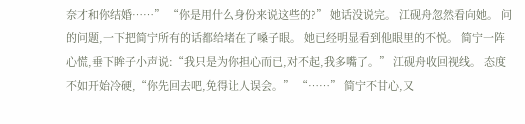奈才和你结婚……” “你是用什么身份来说这些的?” 她话没说完。 江砚舟忽然看向她。 问的问题,一下把简宁所有的话都给堵在了嗓子眼。 她已经明显看到他眼里的不悦。 简宁一阵心慌,垂下眸子小声说:“我只是为你担心而已,对不起,我多嘴了。” 江砚舟收回视线。 态度不如开始冷硬,“你先回去吧,免得让人误会。” “……” 简宁不甘心,又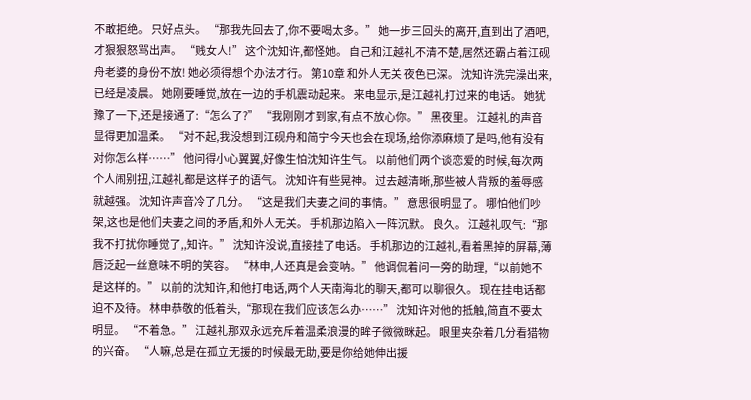不敢拒绝。 只好点头。 “那我先回去了,你不要喝太多。” 她一步三回头的离开,直到出了酒吧,才狠狠怒骂出声。 “贱女人!” 这个沈知许,都怪她。 自己和江越礼不清不楚,居然还霸占着江砚舟老婆的身份不放! 她必须得想个办法才行。 第10章 和外人无关 夜色已深。 沈知许洗完澡出来,已经是凌晨。 她刚要睡觉,放在一边的手机震动起来。 来电显示,是江越礼打过来的电话。 她犹豫了一下,还是接通了:“怎么了?” “我刚刚才到家,有点不放心你。” 黑夜里。 江越礼的声音显得更加温柔。 “对不起,我没想到江砚舟和简宁今天也会在现场,给你添麻烦了是吗,他有没有对你怎么样……” 他问得小心翼翼,好像生怕沈知许生气。 以前他们两个谈恋爱的时候,每次两个人闹别扭,江越礼都是这样子的语气。 沈知许有些晃神。 过去越清晰,那些被人背叛的羞辱感就越强。 沈知许声音冷了几分。 “这是我们夫妻之间的事情。” 意思很明显了。 哪怕他们吵架,这也是他们夫妻之间的矛盾,和外人无关。 手机那边陷入一阵沉默。 良久。 江越礼叹气:“那我不打扰你睡觉了,,知许。” 沈知许没说,直接挂了电话。 手机那边的江越礼,看着黑掉的屏幕,薄唇泛起一丝意味不明的笑容。 “林申,人还真是会变呐。” 他调侃着问一旁的助理,“以前她不是这样的。” 以前的沈知许,和他打电话,两个人天南海北的聊天,都可以聊很久。 现在挂电话都迫不及待。 林申恭敬的低着头,“那现在我们应该怎么办……” 沈知许对他的抵触,简直不要太明显。 “不着急。” 江越礼那双永远充斥着温柔浪漫的眸子微微眯起。 眼里夹杂着几分看猎物的兴奋。 “人嘛,总是在孤立无援的时候最无助,要是你给她伸出援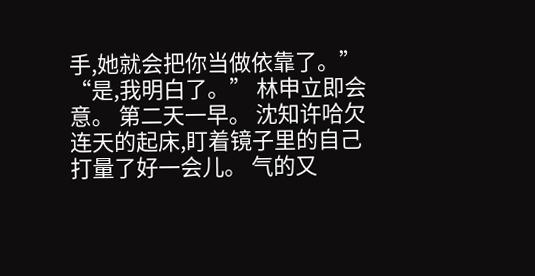手,她就会把你当做依靠了。” “是,我明白了。” 林申立即会意。 第二天一早。 沈知许哈欠连天的起床,盯着镜子里的自己打量了好一会儿。 气的又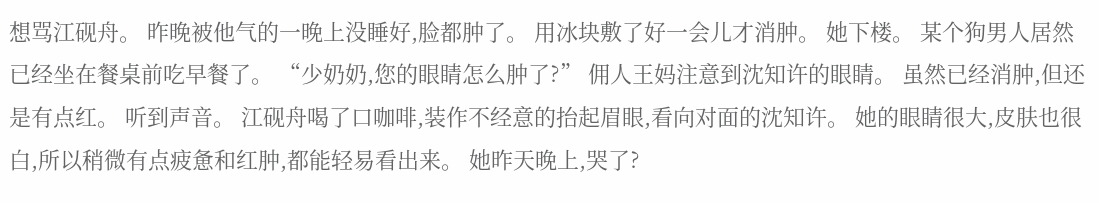想骂江砚舟。 昨晚被他气的一晚上没睡好,脸都肿了。 用冰块敷了好一会儿才消肿。 她下楼。 某个狗男人居然已经坐在餐桌前吃早餐了。 “少奶奶,您的眼睛怎么肿了?” 佣人王妈注意到沈知许的眼睛。 虽然已经消肿,但还是有点红。 听到声音。 江砚舟喝了口咖啡,装作不经意的抬起眉眼,看向对面的沈知许。 她的眼睛很大,皮肤也很白,所以稍微有点疲惫和红肿,都能轻易看出来。 她昨天晚上,哭了?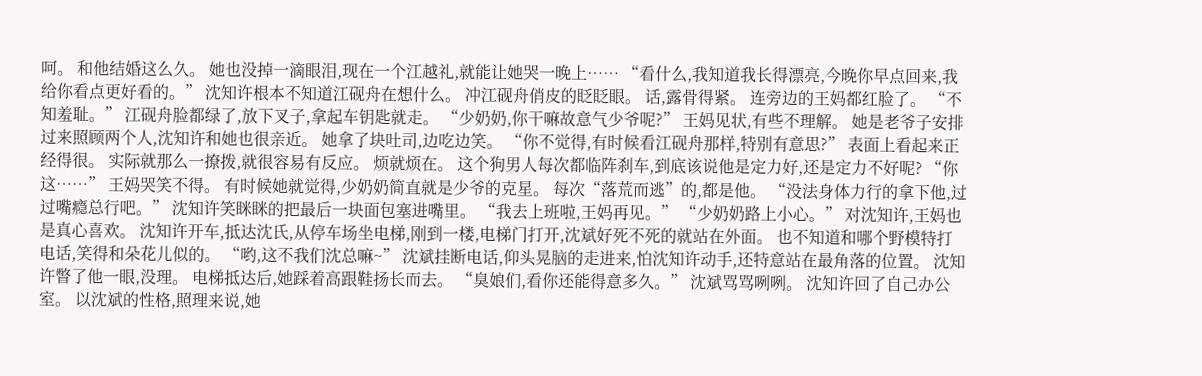呵。 和他结婚这么久。 她也没掉一滴眼泪,现在一个江越礼,就能让她哭一晚上…… “看什么,我知道我长得漂亮,今晚你早点回来,我给你看点更好看的。” 沈知许根本不知道江砚舟在想什么。 冲江砚舟俏皮的眨眨眼。 话,露骨得紧。 连旁边的王妈都红脸了。 “不知羞耻。” 江砚舟脸都绿了,放下叉子,拿起车钥匙就走。 “少奶奶,你干嘛故意气少爷呢?” 王妈见状,有些不理解。 她是老爷子安排过来照顾两个人,沈知许和她也很亲近。 她拿了块吐司,边吃边笑。 “你不觉得,有时候看江砚舟那样,特别有意思?” 表面上看起来正经得很。 实际就那么一撩拨,就很容易有反应。 烦就烦在。 这个狗男人每次都临阵刹车,到底该说他是定力好,还是定力不好呢? “你这……” 王妈哭笑不得。 有时候她就觉得,少奶奶简直就是少爷的克星。 每次“落荒而逃”的,都是他。 “没法身体力行的拿下他,过过嘴瘾总行吧。” 沈知许笑眯眯的把最后一块面包塞进嘴里。 “我去上班啦,王妈再见。” “少奶奶路上小心。” 对沈知许,王妈也是真心喜欢。 沈知许开车,抵达沈氏,从停车场坐电梯,刚到一楼,电梯门打开,沈斌好死不死的就站在外面。 也不知道和哪个野模特打电话,笑得和朵花儿似的。 “哟,这不我们沈总嘛~” 沈斌挂断电话,仰头晃脑的走进来,怕沈知许动手,还特意站在最角落的位置。 沈知许瞥了他一眼,没理。 电梯抵达后,她踩着高跟鞋扬长而去。 “臭娘们,看你还能得意多久。” 沈斌骂骂咧咧。 沈知许回了自己办公室。 以沈斌的性格,照理来说,她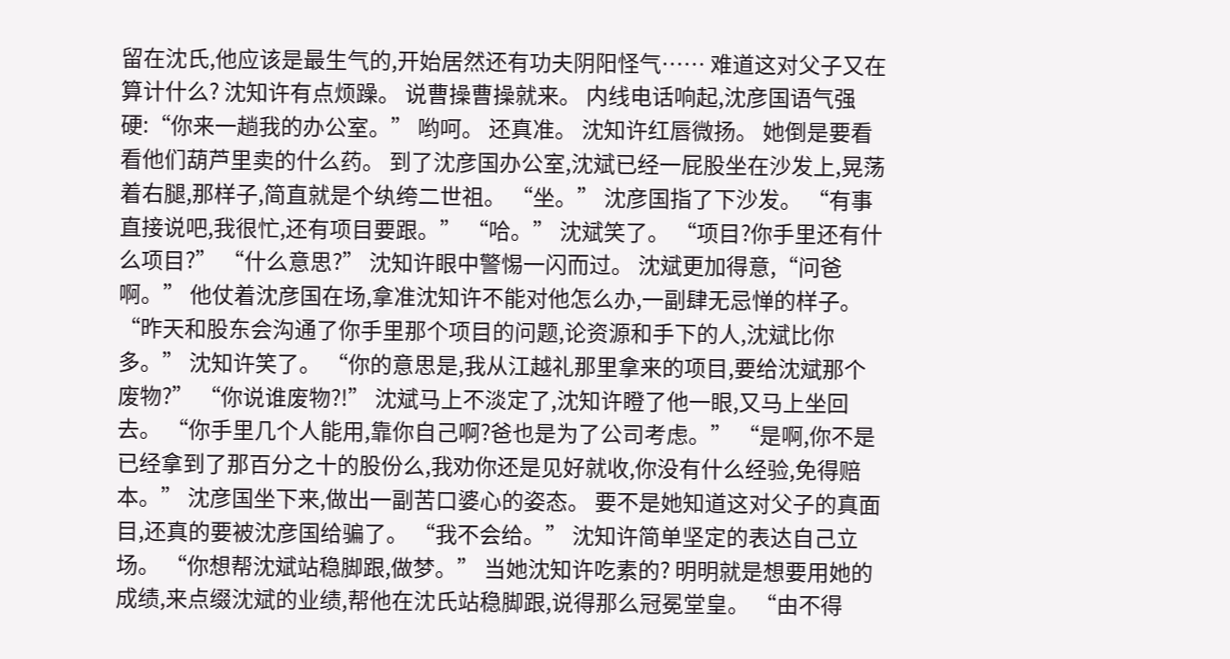留在沈氏,他应该是最生气的,开始居然还有功夫阴阳怪气…… 难道这对父子又在算计什么? 沈知许有点烦躁。 说曹操曹操就来。 内线电话响起,沈彦国语气强硬:“你来一趟我的办公室。” 哟呵。 还真准。 沈知许红唇微扬。 她倒是要看看他们葫芦里卖的什么药。 到了沈彦国办公室,沈斌已经一屁股坐在沙发上,晃荡着右腿,那样子,简直就是个纨绔二世祖。 “坐。” 沈彦国指了下沙发。 “有事直接说吧,我很忙,还有项目要跟。” “哈。” 沈斌笑了。 “项目?你手里还有什么项目?” “什么意思?” 沈知许眼中警惕一闪而过。 沈斌更加得意,“问爸啊。” 他仗着沈彦国在场,拿准沈知许不能对他怎么办,一副肆无忌惮的样子。 “昨天和股东会沟通了你手里那个项目的问题,论资源和手下的人,沈斌比你多。” 沈知许笑了。 “你的意思是,我从江越礼那里拿来的项目,要给沈斌那个废物?” “你说谁废物?!” 沈斌马上不淡定了,沈知许瞪了他一眼,又马上坐回去。 “你手里几个人能用,靠你自己啊?爸也是为了公司考虑。” “是啊,你不是已经拿到了那百分之十的股份么,我劝你还是见好就收,你没有什么经验,免得赔本。” 沈彦国坐下来,做出一副苦口婆心的姿态。 要不是她知道这对父子的真面目,还真的要被沈彦国给骗了。 “我不会给。” 沈知许简单坚定的表达自己立场。 “你想帮沈斌站稳脚跟,做梦。” 当她沈知许吃素的? 明明就是想要用她的成绩,来点缀沈斌的业绩,帮他在沈氏站稳脚跟,说得那么冠冕堂皇。 “由不得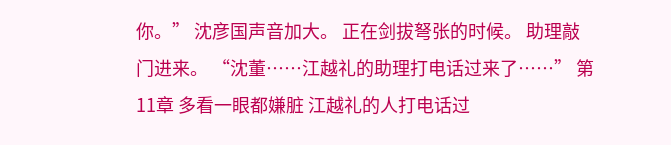你。” 沈彦国声音加大。 正在剑拔弩张的时候。 助理敲门进来。 “沈董……江越礼的助理打电话过来了……” 第11章 多看一眼都嫌脏 江越礼的人打电话过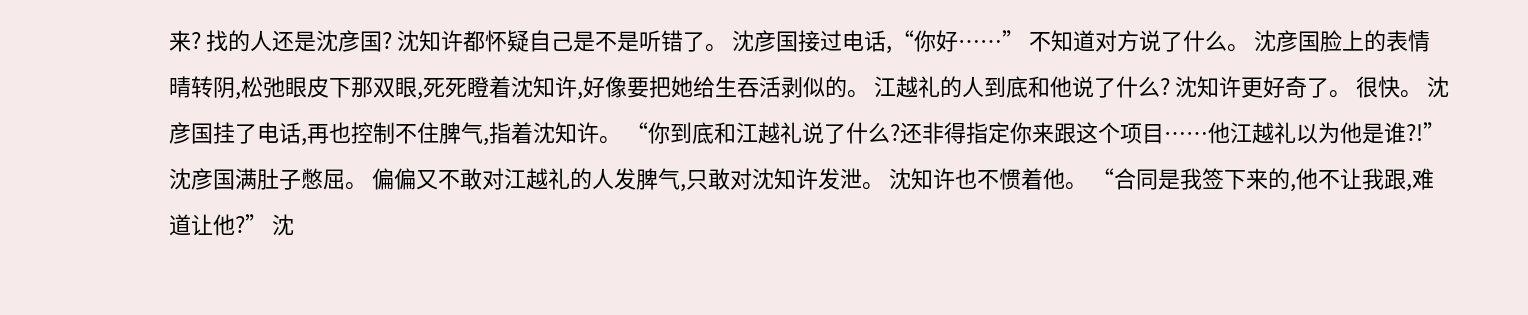来? 找的人还是沈彦国? 沈知许都怀疑自己是不是听错了。 沈彦国接过电话,“你好……” 不知道对方说了什么。 沈彦国脸上的表情晴转阴,松弛眼皮下那双眼,死死瞪着沈知许,好像要把她给生吞活剥似的。 江越礼的人到底和他说了什么? 沈知许更好奇了。 很快。 沈彦国挂了电话,再也控制不住脾气,指着沈知许。 “你到底和江越礼说了什么?还非得指定你来跟这个项目……他江越礼以为他是谁?!” 沈彦国满肚子憋屈。 偏偏又不敢对江越礼的人发脾气,只敢对沈知许发泄。 沈知许也不惯着他。 “合同是我签下来的,他不让我跟,难道让他?” 沈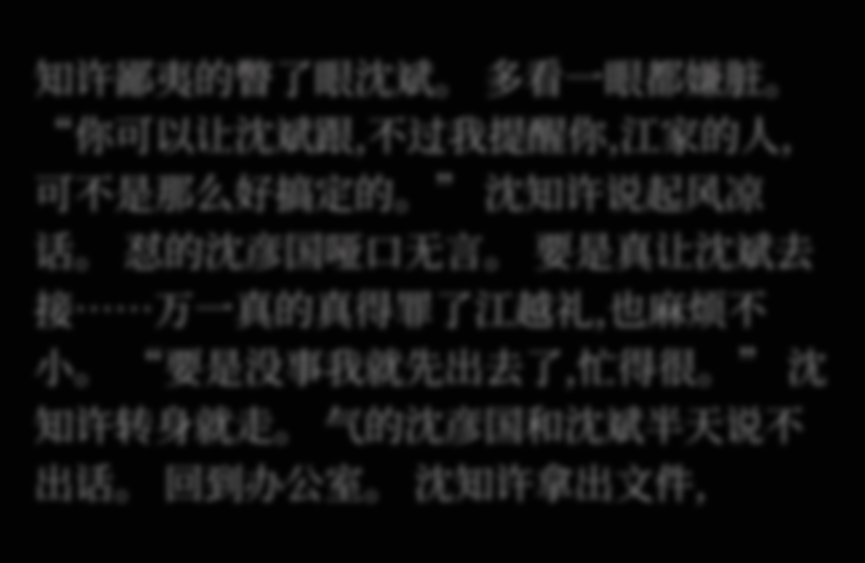知许鄙夷的瞥了眼沈斌。 多看一眼都嫌脏。 “你可以让沈斌跟,不过我提醒你,江家的人,可不是那么好搞定的。” 沈知许说起风凉话。 怼的沈彦国哑口无言。 要是真让沈斌去接……万一真的真得罪了江越礼,也麻烦不小。 “要是没事我就先出去了,忙得很。” 沈知许转身就走。 气的沈彦国和沈斌半天说不出话。 回到办公室。 沈知许拿出文件,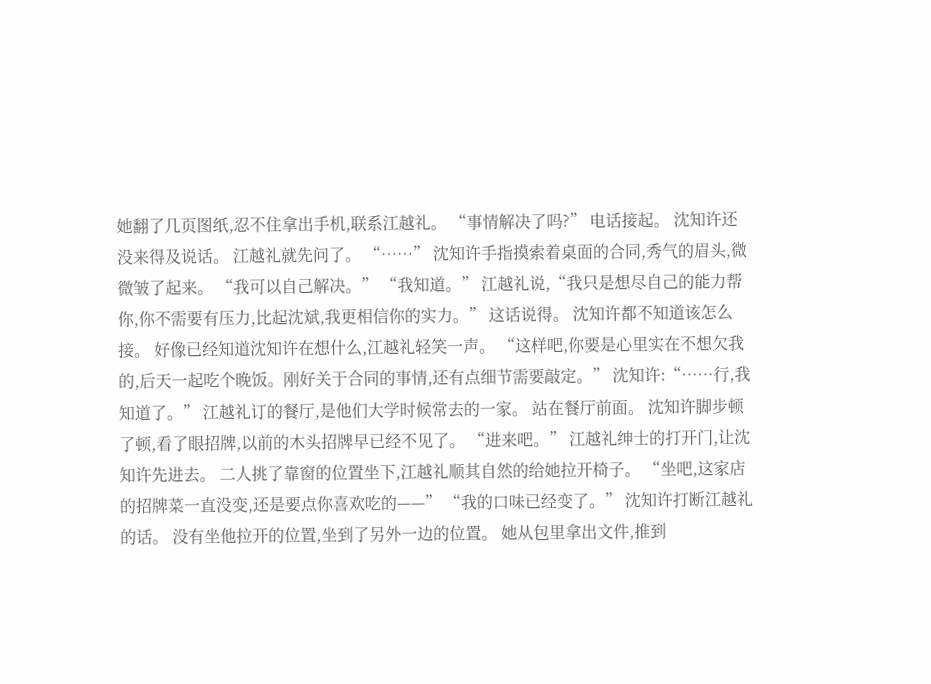她翻了几页图纸,忍不住拿出手机,联系江越礼。 “事情解决了吗?” 电话接起。 沈知许还没来得及说话。 江越礼就先问了。 “……” 沈知许手指摸索着桌面的合同,秀气的眉头,微微皱了起来。 “我可以自己解决。” “我知道。” 江越礼说,“我只是想尽自己的能力帮你,你不需要有压力,比起沈斌,我更相信你的实力。” 这话说得。 沈知许都不知道该怎么接。 好像已经知道沈知许在想什么,江越礼轻笑一声。 “这样吧,你要是心里实在不想欠我的,后天一起吃个晚饭。刚好关于合同的事情,还有点细节需要敲定。” 沈知许:“……行,我知道了。” 江越礼订的餐厅,是他们大学时候常去的一家。 站在餐厅前面。 沈知许脚步顿了顿,看了眼招牌,以前的木头招牌早已经不见了。 “进来吧。” 江越礼绅士的打开门,让沈知许先进去。 二人挑了靠窗的位置坐下,江越礼顺其自然的给她拉开椅子。 “坐吧,这家店的招牌菜一直没变,还是要点你喜欢吃的——” “我的口味已经变了。” 沈知许打断江越礼的话。 没有坐他拉开的位置,坐到了另外一边的位置。 她从包里拿出文件,推到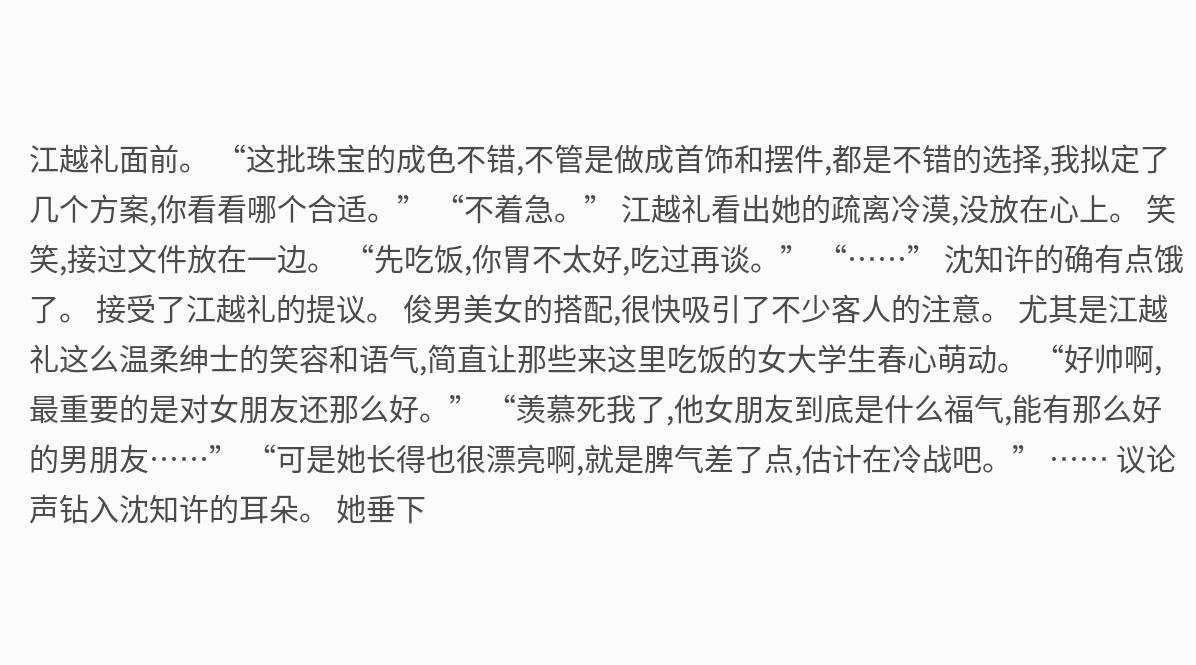江越礼面前。 “这批珠宝的成色不错,不管是做成首饰和摆件,都是不错的选择,我拟定了几个方案,你看看哪个合适。” “不着急。” 江越礼看出她的疏离冷漠,没放在心上。 笑笑,接过文件放在一边。 “先吃饭,你胃不太好,吃过再谈。” “……” 沈知许的确有点饿了。 接受了江越礼的提议。 俊男美女的搭配,很快吸引了不少客人的注意。 尤其是江越礼这么温柔绅士的笑容和语气,简直让那些来这里吃饭的女大学生春心萌动。 “好帅啊,最重要的是对女朋友还那么好。” “羡慕死我了,他女朋友到底是什么福气,能有那么好的男朋友……” “可是她长得也很漂亮啊,就是脾气差了点,估计在冷战吧。” …… 议论声钻入沈知许的耳朵。 她垂下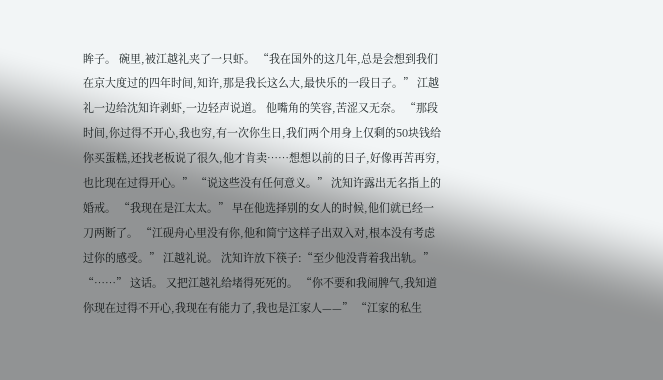眸子。 碗里,被江越礼夹了一只虾。 “我在国外的这几年,总是会想到我们在京大度过的四年时间,知许,那是我长这么大,最快乐的一段日子。” 江越礼一边给沈知许剥虾,一边轻声说道。 他嘴角的笑容,苦涩又无奈。 “那段时间,你过得不开心,我也穷,有一次你生日,我们两个用身上仅剩的50块钱给你买蛋糕,还找老板说了很久,他才肯卖……想想以前的日子,好像再苦再穷,也比现在过得开心。” “说这些没有任何意义。” 沈知许露出无名指上的婚戒。 “我现在是江太太。” 早在他选择别的女人的时候,他们就已经一刀两断了。 “江砚舟心里没有你,他和简宁这样子出双入对,根本没有考虑过你的感受。” 江越礼说。 沈知许放下筷子:“至少他没背着我出轨。” “……” 这话。 又把江越礼给堵得死死的。 “你不要和我闹脾气,我知道你现在过得不开心,我现在有能力了,我也是江家人——” “江家的私生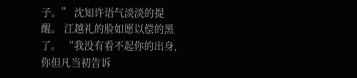子。” 沈知许语气淡淡的提醒。 江越礼的脸如愿以偿的黑了。 “我没有看不起你的出身,你但凡当初告诉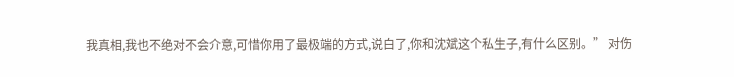我真相,我也不绝对不会介意,可惜你用了最极端的方式,说白了,你和沈斌这个私生子,有什么区别。” 对伤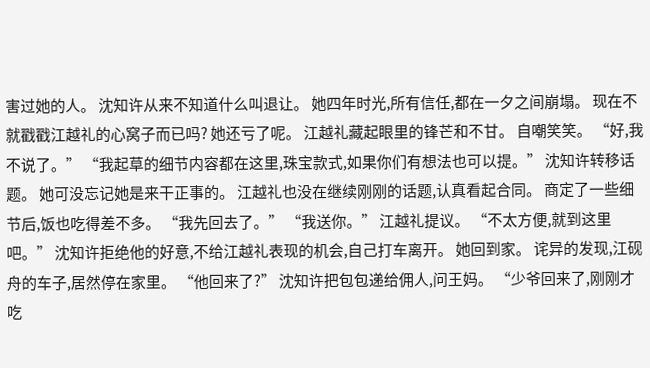害过她的人。 沈知许从来不知道什么叫退让。 她四年时光,所有信任,都在一夕之间崩塌。 现在不就戳戳江越礼的心窝子而已吗? 她还亏了呢。 江越礼藏起眼里的锋芒和不甘。 自嘲笑笑。 “好,我不说了。” “我起草的细节内容都在这里,珠宝款式,如果你们有想法也可以提。” 沈知许转移话题。 她可没忘记她是来干正事的。 江越礼也没在继续刚刚的话题,认真看起合同。 商定了一些细节后,饭也吃得差不多。 “我先回去了。” “我送你。” 江越礼提议。 “不太方便,就到这里吧。” 沈知许拒绝他的好意,不给江越礼表现的机会,自己打车离开。 她回到家。 诧异的发现,江砚舟的车子,居然停在家里。 “他回来了?” 沈知许把包包递给佣人,问王妈。 “少爷回来了,刚刚才吃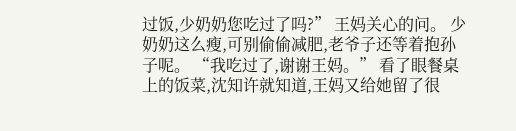过饭,少奶奶您吃过了吗?” 王妈关心的问。 少奶奶这么瘦,可别偷偷减肥,老爷子还等着抱孙子呢。 “我吃过了,谢谢王妈。” 看了眼餐桌上的饭菜,沈知许就知道,王妈又给她留了很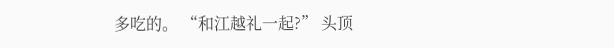多吃的。 “和江越礼一起?” 头顶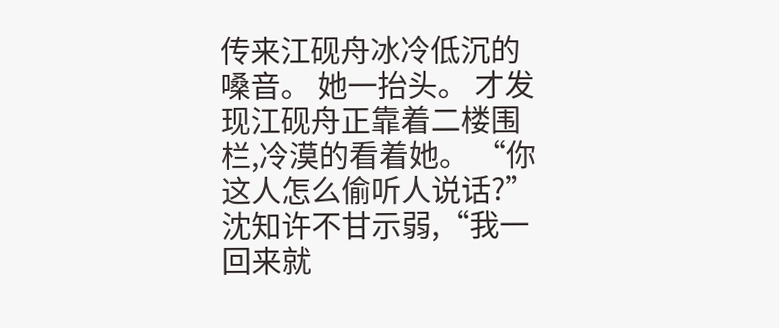传来江砚舟冰冷低沉的嗓音。 她一抬头。 才发现江砚舟正靠着二楼围栏,冷漠的看着她。 “你这人怎么偷听人说话?” 沈知许不甘示弱,“我一回来就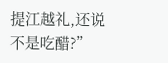提江越礼,还说不是吃醋?”